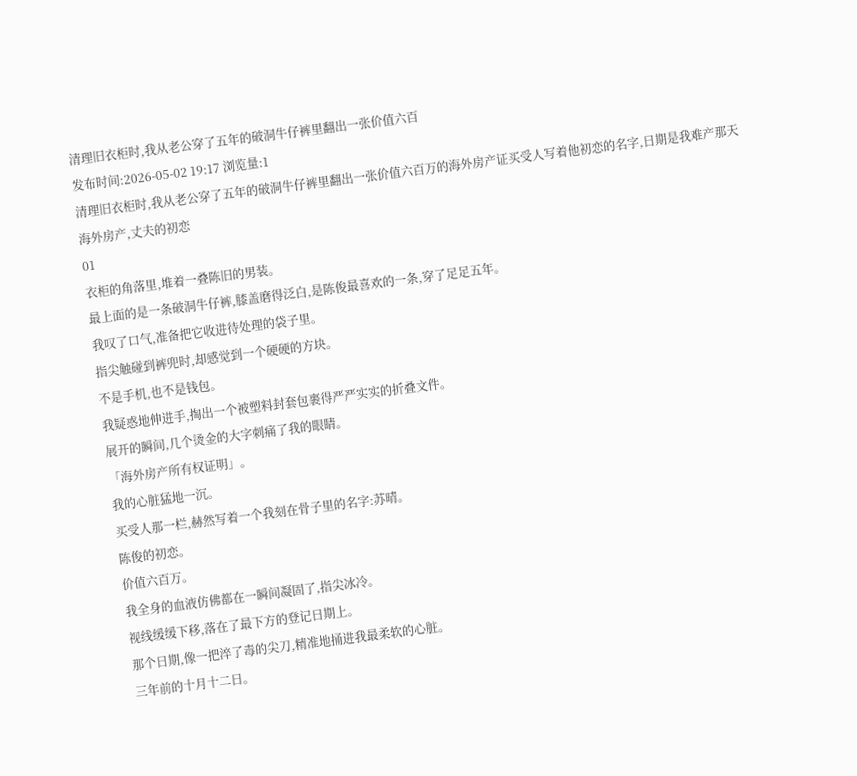清理旧衣柜时,我从老公穿了五年的破洞牛仔裤里翻出一张价值六百
发布时间:2026-05-02 19:17 浏览量:1
清理旧衣柜时,我从老公穿了五年的破洞牛仔裤里翻出一张价值六百万的海外房产证买受人写着他初恋的名字,日期是我难产那天
海外房产,丈夫的初恋
01
衣柜的角落里,堆着一叠陈旧的男装。
最上面的是一条破洞牛仔裤,膝盖磨得泛白,是陈俊最喜欢的一条,穿了足足五年。
我叹了口气,准备把它收进待处理的袋子里。
指尖触碰到裤兜时,却感觉到一个硬硬的方块。
不是手机,也不是钱包。
我疑惑地伸进手,掏出一个被塑料封套包裹得严严实实的折叠文件。
展开的瞬间,几个烫金的大字刺痛了我的眼睛。
「海外房产所有权证明」。
我的心脏猛地一沉。
买受人那一栏,赫然写着一个我刻在骨子里的名字:苏晴。
陈俊的初恋。
价值六百万。
我全身的血液仿佛都在一瞬间凝固了,指尖冰冷。
视线缓缓下移,落在了最下方的登记日期上。
那个日期,像一把淬了毒的尖刀,精准地捅进我最柔软的心脏。
三年前的十月十二日。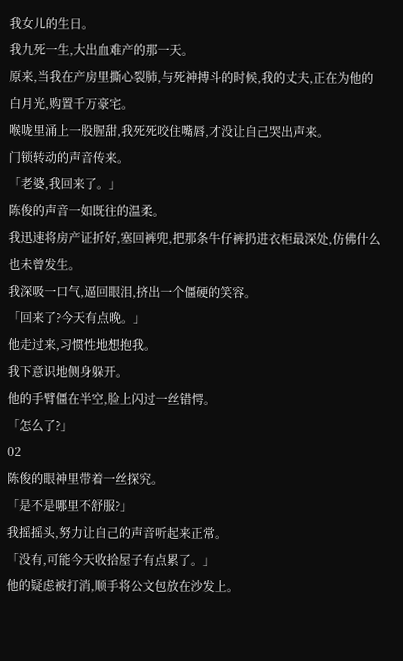我女儿的生日。
我九死一生,大出血难产的那一天。
原来,当我在产房里撕心裂肺,与死神搏斗的时候,我的丈夫,正在为他的白月光,购置千万豪宅。
喉咙里涌上一股腥甜,我死死咬住嘴唇,才没让自己哭出声来。
门锁转动的声音传来。
「老婆,我回来了。」
陈俊的声音一如既往的温柔。
我迅速将房产证折好,塞回裤兜,把那条牛仔裤扔进衣柜最深处,仿佛什么也未曾发生。
我深吸一口气,逼回眼泪,挤出一个僵硬的笑容。
「回来了?今天有点晚。」
他走过来,习惯性地想抱我。
我下意识地侧身躲开。
他的手臂僵在半空,脸上闪过一丝错愕。
「怎么了?」
02
陈俊的眼神里带着一丝探究。
「是不是哪里不舒服?」
我摇摇头,努力让自己的声音听起来正常。
「没有,可能今天收拾屋子有点累了。」
他的疑虑被打消,顺手将公文包放在沙发上。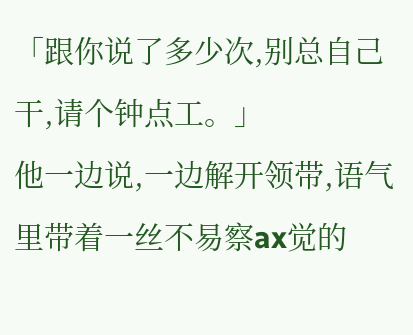「跟你说了多少次,别总自己干,请个钟点工。」
他一边说,一边解开领带,语气里带着一丝不易察ax觉的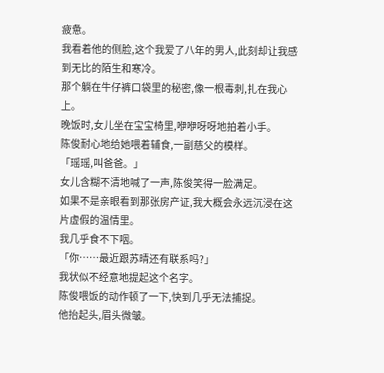疲惫。
我看着他的侧脸,这个我爱了八年的男人,此刻却让我感到无比的陌生和寒冷。
那个躺在牛仔裤口袋里的秘密,像一根毒刺,扎在我心上。
晚饭时,女儿坐在宝宝椅里,咿咿呀呀地拍着小手。
陈俊耐心地给她喂着辅食,一副慈父的模样。
「瑶瑶,叫爸爸。」
女儿含糊不清地喊了一声,陈俊笑得一脸满足。
如果不是亲眼看到那张房产证,我大概会永远沉浸在这片虚假的温情里。
我几乎食不下咽。
「你……最近跟苏晴还有联系吗?」
我状似不经意地提起这个名字。
陈俊喂饭的动作顿了一下,快到几乎无法捕捉。
他抬起头,眉头微皱。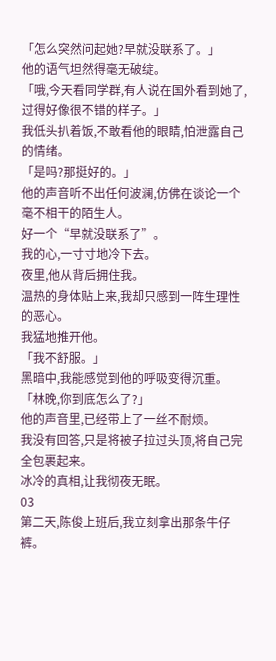「怎么突然问起她?早就没联系了。」
他的语气坦然得毫无破绽。
「哦,今天看同学群,有人说在国外看到她了,过得好像很不错的样子。」
我低头扒着饭,不敢看他的眼睛,怕泄露自己的情绪。
「是吗?那挺好的。」
他的声音听不出任何波澜,仿佛在谈论一个毫不相干的陌生人。
好一个“早就没联系了”。
我的心,一寸寸地冷下去。
夜里,他从背后拥住我。
温热的身体贴上来,我却只感到一阵生理性的恶心。
我猛地推开他。
「我不舒服。」
黑暗中,我能感觉到他的呼吸变得沉重。
「林晚,你到底怎么了?」
他的声音里,已经带上了一丝不耐烦。
我没有回答,只是将被子拉过头顶,将自己完全包裹起来。
冰冷的真相,让我彻夜无眠。
03
第二天,陈俊上班后,我立刻拿出那条牛仔裤。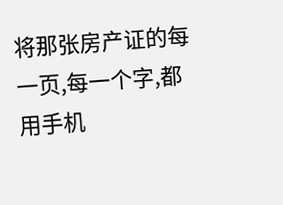将那张房产证的每一页,每一个字,都用手机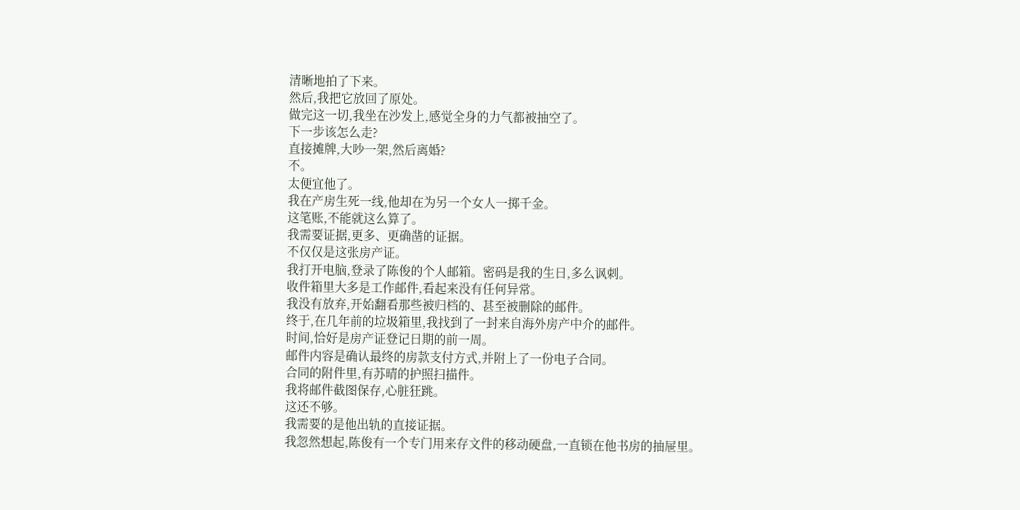清晰地拍了下来。
然后,我把它放回了原处。
做完这一切,我坐在沙发上,感觉全身的力气都被抽空了。
下一步该怎么走?
直接摊牌,大吵一架,然后离婚?
不。
太便宜他了。
我在产房生死一线,他却在为另一个女人一掷千金。
这笔账,不能就这么算了。
我需要证据,更多、更确凿的证据。
不仅仅是这张房产证。
我打开电脑,登录了陈俊的个人邮箱。密码是我的生日,多么讽刺。
收件箱里大多是工作邮件,看起来没有任何异常。
我没有放弃,开始翻看那些被归档的、甚至被删除的邮件。
终于,在几年前的垃圾箱里,我找到了一封来自海外房产中介的邮件。
时间,恰好是房产证登记日期的前一周。
邮件内容是确认最终的房款支付方式,并附上了一份电子合同。
合同的附件里,有苏晴的护照扫描件。
我将邮件截图保存,心脏狂跳。
这还不够。
我需要的是他出轨的直接证据。
我忽然想起,陈俊有一个专门用来存文件的移动硬盘,一直锁在他书房的抽屉里。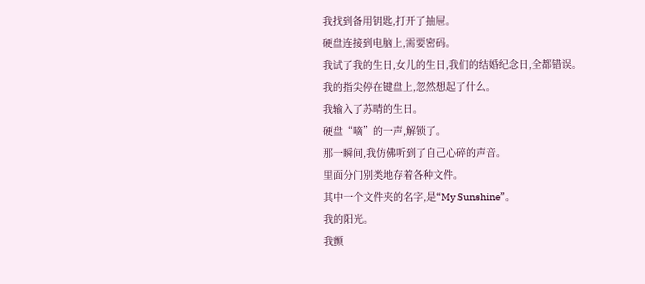我找到备用钥匙,打开了抽屉。
硬盘连接到电脑上,需要密码。
我试了我的生日,女儿的生日,我们的结婚纪念日,全都错误。
我的指尖停在键盘上,忽然想起了什么。
我输入了苏晴的生日。
硬盘“嘀”的一声,解锁了。
那一瞬间,我仿佛听到了自己心碎的声音。
里面分门别类地存着各种文件。
其中一个文件夹的名字,是“My Sunshine”。
我的阳光。
我颤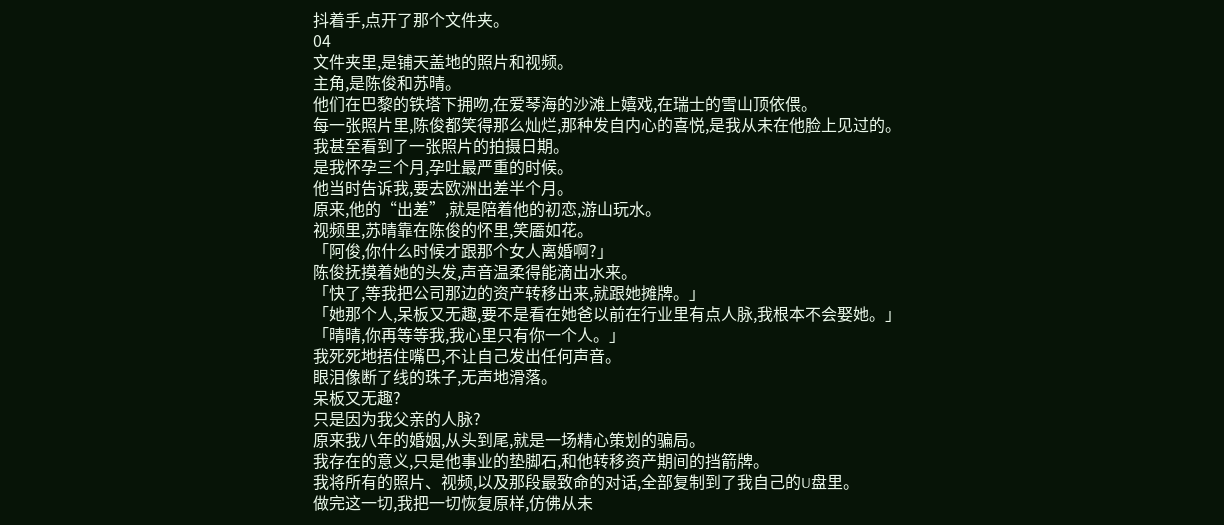抖着手,点开了那个文件夹。
04
文件夹里,是铺天盖地的照片和视频。
主角,是陈俊和苏晴。
他们在巴黎的铁塔下拥吻,在爱琴海的沙滩上嬉戏,在瑞士的雪山顶依偎。
每一张照片里,陈俊都笑得那么灿烂,那种发自内心的喜悦,是我从未在他脸上见过的。
我甚至看到了一张照片的拍摄日期。
是我怀孕三个月,孕吐最严重的时候。
他当时告诉我,要去欧洲出差半个月。
原来,他的“出差”,就是陪着他的初恋,游山玩水。
视频里,苏晴靠在陈俊的怀里,笑靥如花。
「阿俊,你什么时候才跟那个女人离婚啊?」
陈俊抚摸着她的头发,声音温柔得能滴出水来。
「快了,等我把公司那边的资产转移出来,就跟她摊牌。」
「她那个人,呆板又无趣,要不是看在她爸以前在行业里有点人脉,我根本不会娶她。」
「晴晴,你再等等我,我心里只有你一个人。」
我死死地捂住嘴巴,不让自己发出任何声音。
眼泪像断了线的珠子,无声地滑落。
呆板又无趣?
只是因为我父亲的人脉?
原来我八年的婚姻,从头到尾,就是一场精心策划的骗局。
我存在的意义,只是他事业的垫脚石,和他转移资产期间的挡箭牌。
我将所有的照片、视频,以及那段最致命的对话,全部复制到了我自己的U盘里。
做完这一切,我把一切恢复原样,仿佛从未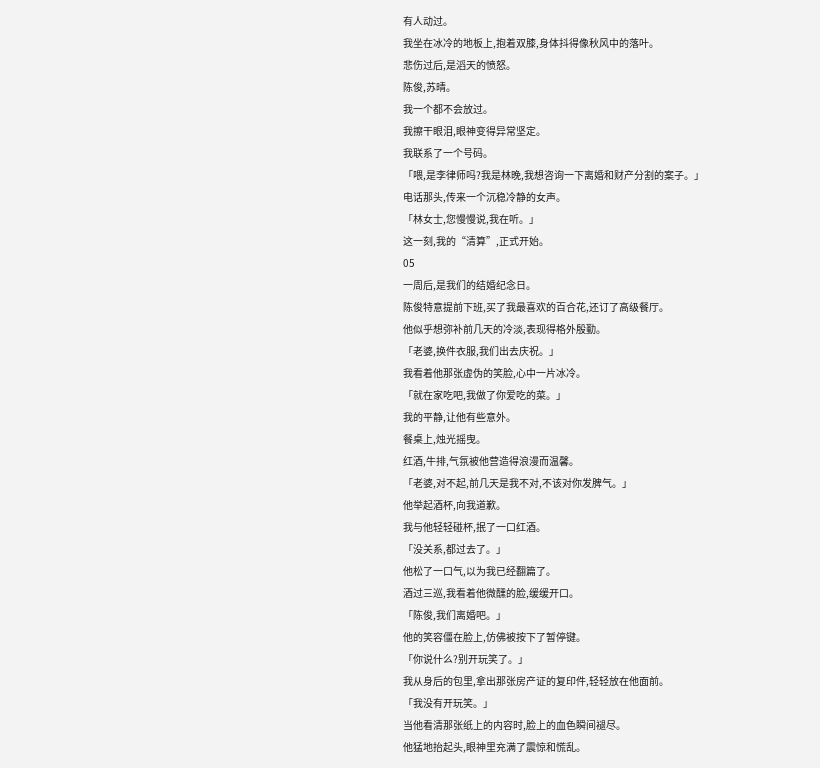有人动过。
我坐在冰冷的地板上,抱着双膝,身体抖得像秋风中的落叶。
悲伤过后,是滔天的愤怒。
陈俊,苏晴。
我一个都不会放过。
我擦干眼泪,眼神变得异常坚定。
我联系了一个号码。
「喂,是李律师吗?我是林晚,我想咨询一下离婚和财产分割的案子。」
电话那头,传来一个沉稳冷静的女声。
「林女士,您慢慢说,我在听。」
这一刻,我的“清算”,正式开始。
05
一周后,是我们的结婚纪念日。
陈俊特意提前下班,买了我最喜欢的百合花,还订了高级餐厅。
他似乎想弥补前几天的冷淡,表现得格外殷勤。
「老婆,换件衣服,我们出去庆祝。」
我看着他那张虚伪的笑脸,心中一片冰冷。
「就在家吃吧,我做了你爱吃的菜。」
我的平静,让他有些意外。
餐桌上,烛光摇曳。
红酒,牛排,气氛被他营造得浪漫而温馨。
「老婆,对不起,前几天是我不对,不该对你发脾气。」
他举起酒杯,向我道歉。
我与他轻轻碰杯,抿了一口红酒。
「没关系,都过去了。」
他松了一口气,以为我已经翻篇了。
酒过三巡,我看着他微醺的脸,缓缓开口。
「陈俊,我们离婚吧。」
他的笑容僵在脸上,仿佛被按下了暂停键。
「你说什么?别开玩笑了。」
我从身后的包里,拿出那张房产证的复印件,轻轻放在他面前。
「我没有开玩笑。」
当他看清那张纸上的内容时,脸上的血色瞬间褪尽。
他猛地抬起头,眼神里充满了震惊和慌乱。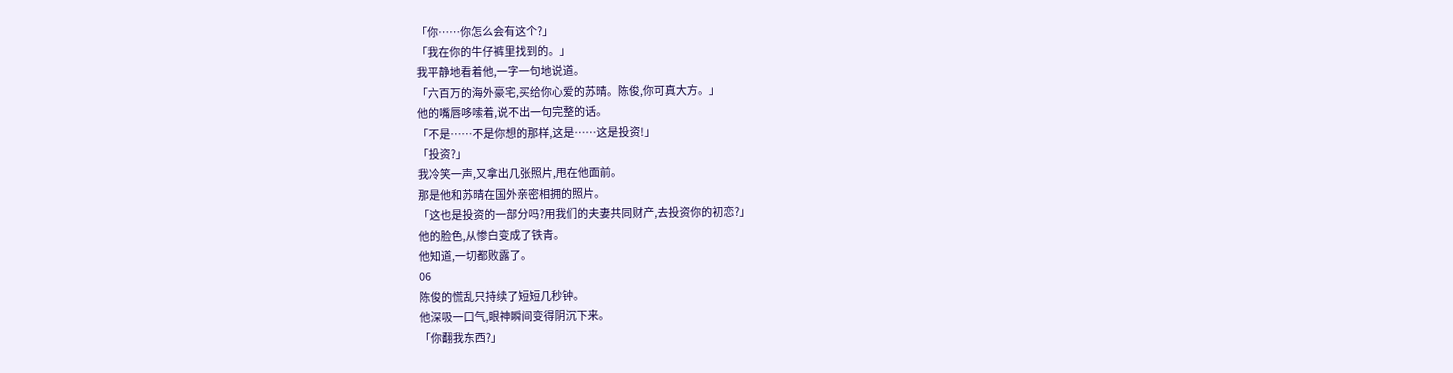「你……你怎么会有这个?」
「我在你的牛仔裤里找到的。」
我平静地看着他,一字一句地说道。
「六百万的海外豪宅,买给你心爱的苏晴。陈俊,你可真大方。」
他的嘴唇哆嗦着,说不出一句完整的话。
「不是……不是你想的那样,这是……这是投资!」
「投资?」
我冷笑一声,又拿出几张照片,甩在他面前。
那是他和苏晴在国外亲密相拥的照片。
「这也是投资的一部分吗?用我们的夫妻共同财产,去投资你的初恋?」
他的脸色,从惨白变成了铁青。
他知道,一切都败露了。
06
陈俊的慌乱只持续了短短几秒钟。
他深吸一口气,眼神瞬间变得阴沉下来。
「你翻我东西?」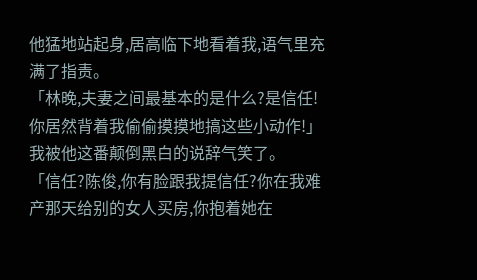他猛地站起身,居高临下地看着我,语气里充满了指责。
「林晚,夫妻之间最基本的是什么?是信任!你居然背着我偷偷摸摸地搞这些小动作!」
我被他这番颠倒黑白的说辞气笑了。
「信任?陈俊,你有脸跟我提信任?你在我难产那天给别的女人买房,你抱着她在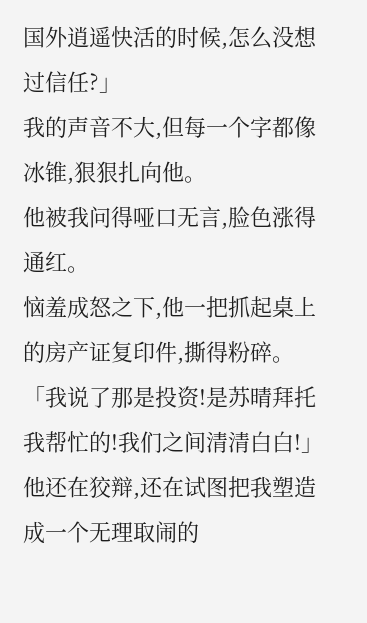国外逍遥快活的时候,怎么没想过信任?」
我的声音不大,但每一个字都像冰锥,狠狠扎向他。
他被我问得哑口无言,脸色涨得通红。
恼羞成怒之下,他一把抓起桌上的房产证复印件,撕得粉碎。
「我说了那是投资!是苏晴拜托我帮忙的!我们之间清清白白!」
他还在狡辩,还在试图把我塑造成一个无理取闹的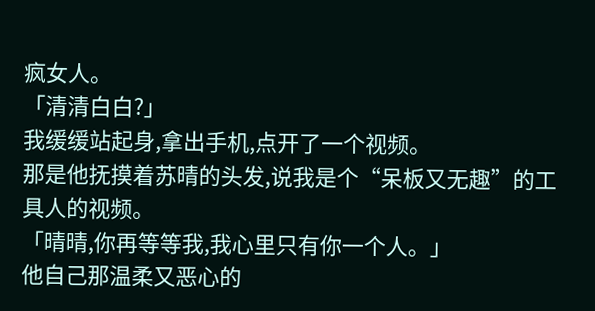疯女人。
「清清白白?」
我缓缓站起身,拿出手机,点开了一个视频。
那是他抚摸着苏晴的头发,说我是个“呆板又无趣”的工具人的视频。
「晴晴,你再等等我,我心里只有你一个人。」
他自己那温柔又恶心的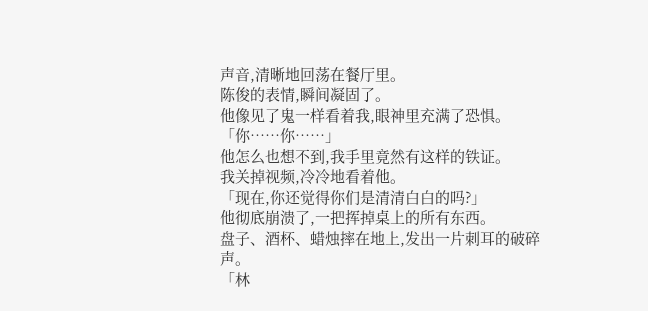声音,清晰地回荡在餐厅里。
陈俊的表情,瞬间凝固了。
他像见了鬼一样看着我,眼神里充满了恐惧。
「你……你……」
他怎么也想不到,我手里竟然有这样的铁证。
我关掉视频,冷冷地看着他。
「现在,你还觉得你们是清清白白的吗?」
他彻底崩溃了,一把挥掉桌上的所有东西。
盘子、酒杯、蜡烛摔在地上,发出一片刺耳的破碎声。
「林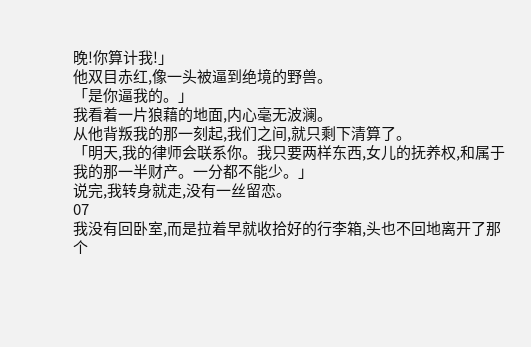晚!你算计我!」
他双目赤红,像一头被逼到绝境的野兽。
「是你逼我的。」
我看着一片狼藉的地面,内心毫无波澜。
从他背叛我的那一刻起,我们之间,就只剩下清算了。
「明天,我的律师会联系你。我只要两样东西,女儿的抚养权,和属于我的那一半财产。一分都不能少。」
说完,我转身就走,没有一丝留恋。
07
我没有回卧室,而是拉着早就收拾好的行李箱,头也不回地离开了那个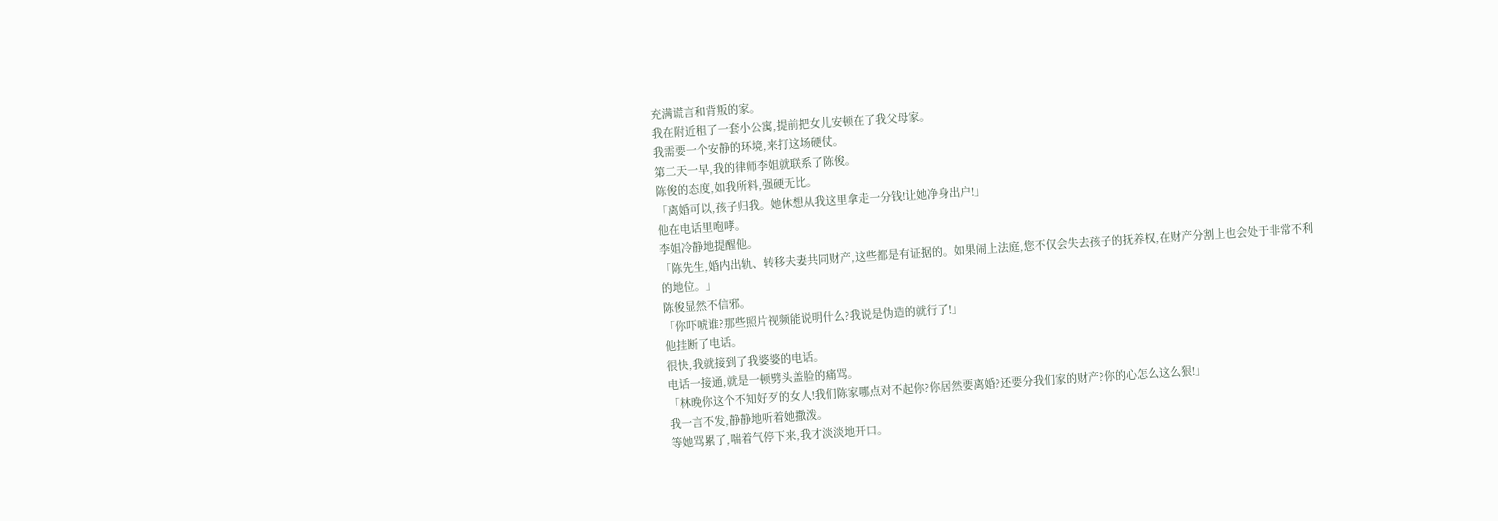充满谎言和背叛的家。
我在附近租了一套小公寓,提前把女儿安顿在了我父母家。
我需要一个安静的环境,来打这场硬仗。
第二天一早,我的律师李姐就联系了陈俊。
陈俊的态度,如我所料,强硬无比。
「离婚可以,孩子归我。她休想从我这里拿走一分钱!让她净身出户!」
他在电话里咆哮。
李姐冷静地提醒他。
「陈先生,婚内出轨、转移夫妻共同财产,这些都是有证据的。如果闹上法庭,您不仅会失去孩子的抚养权,在财产分割上也会处于非常不利的地位。」
陈俊显然不信邪。
「你吓唬谁?那些照片视频能说明什么?我说是伪造的就行了!」
他挂断了电话。
很快,我就接到了我婆婆的电话。
电话一接通,就是一顿劈头盖脸的痛骂。
「林晚你这个不知好歹的女人!我们陈家哪点对不起你?你居然要离婚?还要分我们家的财产?你的心怎么这么狠!」
我一言不发,静静地听着她撒泼。
等她骂累了,喘着气停下来,我才淡淡地开口。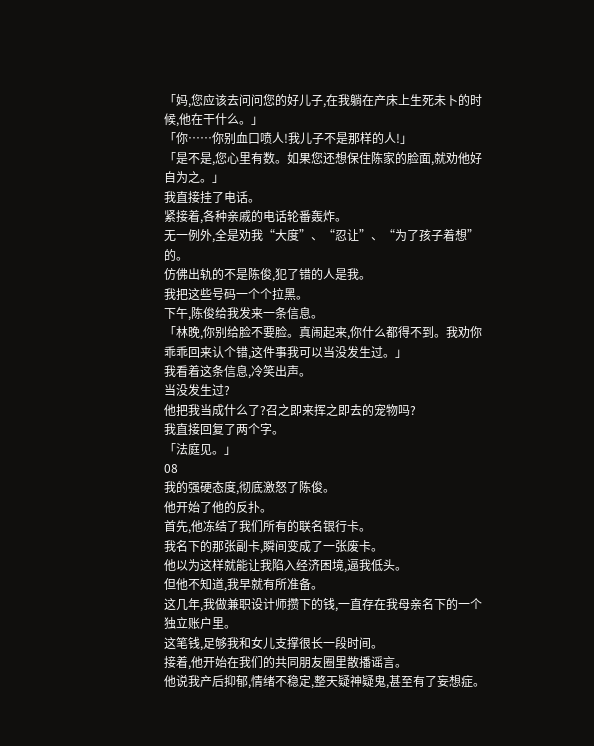「妈,您应该去问问您的好儿子,在我躺在产床上生死未卜的时候,他在干什么。」
「你……你别血口喷人!我儿子不是那样的人!」
「是不是,您心里有数。如果您还想保住陈家的脸面,就劝他好自为之。」
我直接挂了电话。
紧接着,各种亲戚的电话轮番轰炸。
无一例外,全是劝我“大度”、“忍让”、“为了孩子着想”的。
仿佛出轨的不是陈俊,犯了错的人是我。
我把这些号码一个个拉黑。
下午,陈俊给我发来一条信息。
「林晚,你别给脸不要脸。真闹起来,你什么都得不到。我劝你乖乖回来认个错,这件事我可以当没发生过。」
我看着这条信息,冷笑出声。
当没发生过?
他把我当成什么了?召之即来挥之即去的宠物吗?
我直接回复了两个字。
「法庭见。」
08
我的强硬态度,彻底激怒了陈俊。
他开始了他的反扑。
首先,他冻结了我们所有的联名银行卡。
我名下的那张副卡,瞬间变成了一张废卡。
他以为这样就能让我陷入经济困境,逼我低头。
但他不知道,我早就有所准备。
这几年,我做兼职设计师攒下的钱,一直存在我母亲名下的一个独立账户里。
这笔钱,足够我和女儿支撑很长一段时间。
接着,他开始在我们的共同朋友圈里散播谣言。
他说我产后抑郁,情绪不稳定,整天疑神疑鬼,甚至有了妄想症。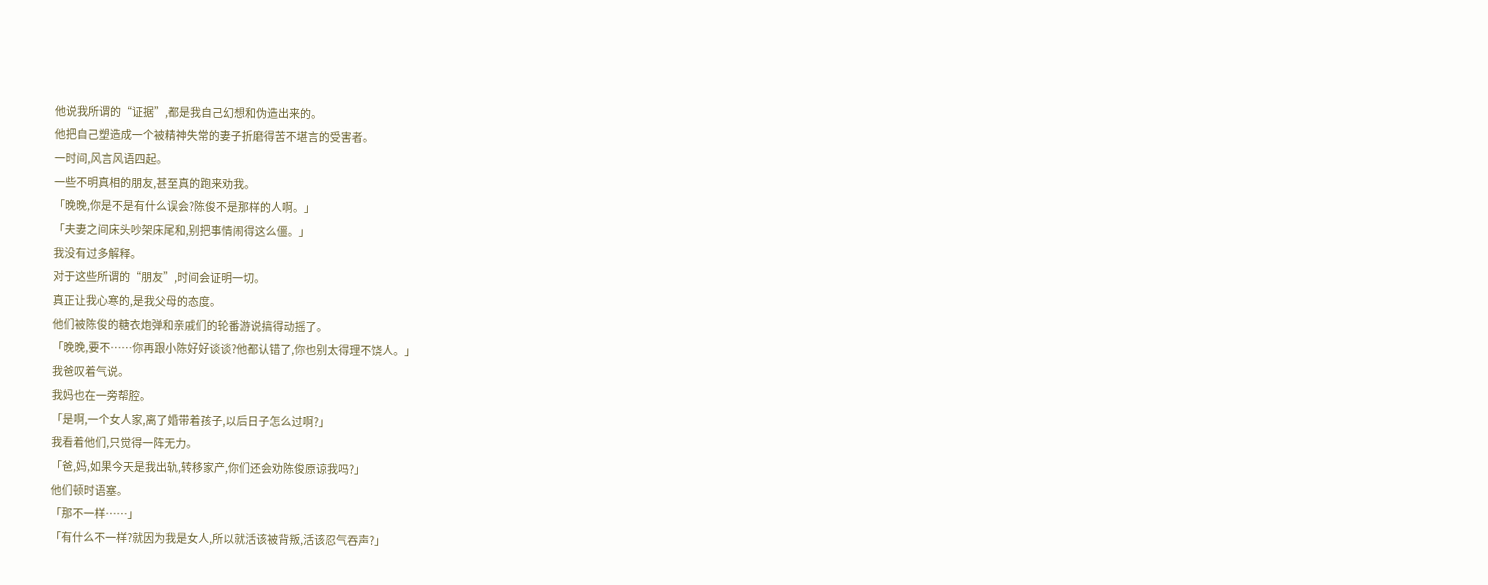他说我所谓的“证据”,都是我自己幻想和伪造出来的。
他把自己塑造成一个被精神失常的妻子折磨得苦不堪言的受害者。
一时间,风言风语四起。
一些不明真相的朋友,甚至真的跑来劝我。
「晚晚,你是不是有什么误会?陈俊不是那样的人啊。」
「夫妻之间床头吵架床尾和,别把事情闹得这么僵。」
我没有过多解释。
对于这些所谓的“朋友”,时间会证明一切。
真正让我心寒的,是我父母的态度。
他们被陈俊的糖衣炮弹和亲戚们的轮番游说搞得动摇了。
「晚晚,要不……你再跟小陈好好谈谈?他都认错了,你也别太得理不饶人。」
我爸叹着气说。
我妈也在一旁帮腔。
「是啊,一个女人家,离了婚带着孩子,以后日子怎么过啊?」
我看着他们,只觉得一阵无力。
「爸,妈,如果今天是我出轨,转移家产,你们还会劝陈俊原谅我吗?」
他们顿时语塞。
「那不一样……」
「有什么不一样?就因为我是女人,所以就活该被背叛,活该忍气吞声?」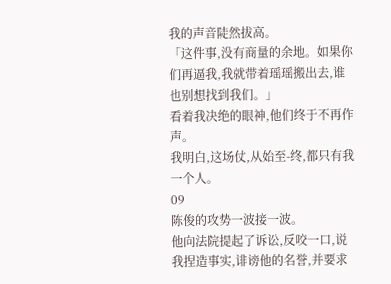我的声音陡然拔高。
「这件事,没有商量的余地。如果你们再逼我,我就带着瑶瑶搬出去,谁也别想找到我们。」
看着我决绝的眼神,他们终于不再作声。
我明白,这场仗,从始至-终,都只有我一个人。
09
陈俊的攻势一波接一波。
他向法院提起了诉讼,反咬一口,说我捏造事实,诽谤他的名誉,并要求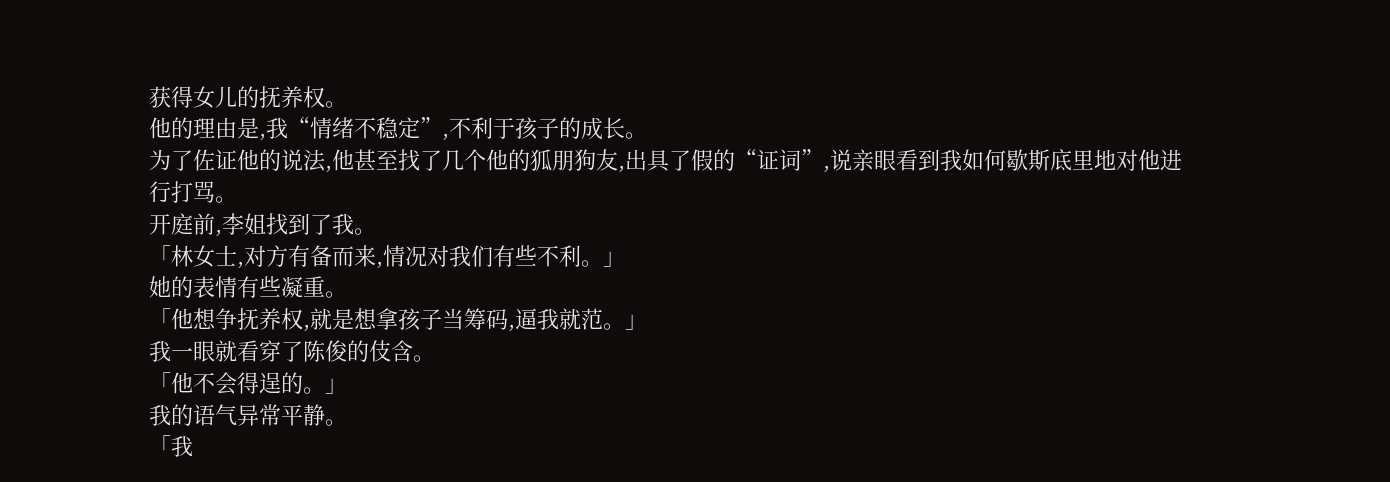获得女儿的抚养权。
他的理由是,我“情绪不稳定”,不利于孩子的成长。
为了佐证他的说法,他甚至找了几个他的狐朋狗友,出具了假的“证词”,说亲眼看到我如何歇斯底里地对他进行打骂。
开庭前,李姐找到了我。
「林女士,对方有备而来,情况对我们有些不利。」
她的表情有些凝重。
「他想争抚养权,就是想拿孩子当筹码,逼我就范。」
我一眼就看穿了陈俊的伎含。
「他不会得逞的。」
我的语气异常平静。
「我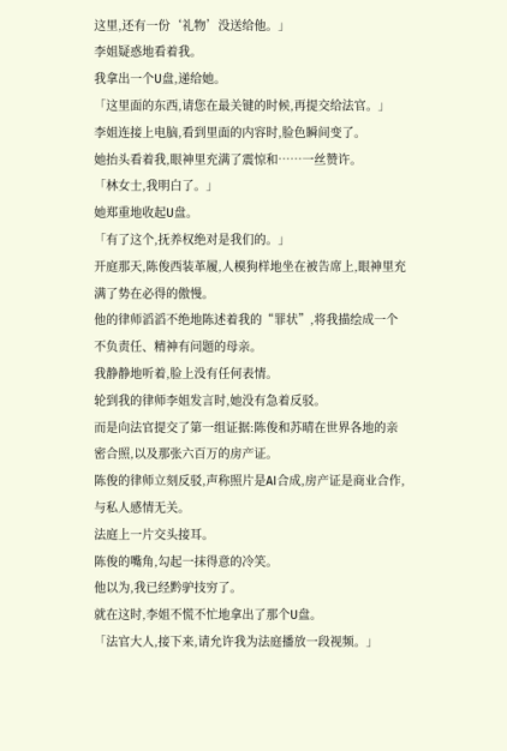这里,还有一份‘礼物’没送给他。」
李姐疑惑地看着我。
我拿出一个U盘,递给她。
「这里面的东西,请您在最关键的时候,再提交给法官。」
李姐连接上电脑,看到里面的内容时,脸色瞬间变了。
她抬头看着我,眼神里充满了震惊和……一丝赞许。
「林女士,我明白了。」
她郑重地收起U盘。
「有了这个,抚养权绝对是我们的。」
开庭那天,陈俊西装革履,人模狗样地坐在被告席上,眼神里充满了势在必得的傲慢。
他的律师滔滔不绝地陈述着我的“罪状”,将我描绘成一个不负责任、精神有问题的母亲。
我静静地听着,脸上没有任何表情。
轮到我的律师李姐发言时,她没有急着反驳。
而是向法官提交了第一组证据:陈俊和苏晴在世界各地的亲密合照,以及那张六百万的房产证。
陈俊的律师立刻反驳,声称照片是AI合成,房产证是商业合作,与私人感情无关。
法庭上一片交头接耳。
陈俊的嘴角,勾起一抹得意的冷笑。
他以为,我已经黔驴技穷了。
就在这时,李姐不慌不忙地拿出了那个U盘。
「法官大人,接下来,请允许我为法庭播放一段视频。」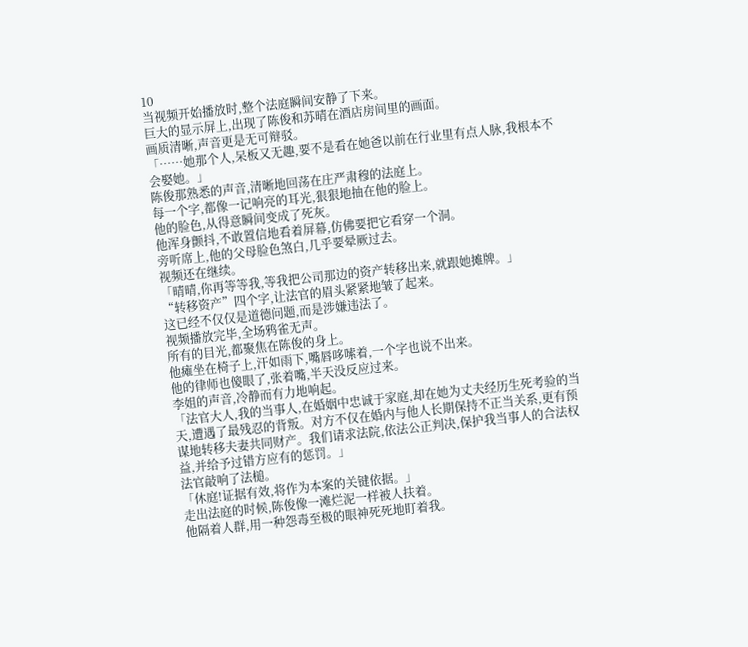10
当视频开始播放时,整个法庭瞬间安静了下来。
巨大的显示屏上,出现了陈俊和苏晴在酒店房间里的画面。
画质清晰,声音更是无可辩驳。
「……她那个人,呆板又无趣,要不是看在她爸以前在行业里有点人脉,我根本不会娶她。」
陈俊那熟悉的声音,清晰地回荡在庄严肃穆的法庭上。
每一个字,都像一记响亮的耳光,狠狠地抽在他的脸上。
他的脸色,从得意瞬间变成了死灰。
他浑身颤抖,不敢置信地看着屏幕,仿佛要把它看穿一个洞。
旁听席上,他的父母脸色煞白,几乎要晕厥过去。
视频还在继续。
「晴晴,你再等等我,等我把公司那边的资产转移出来,就跟她摊牌。」
“转移资产”四个字,让法官的眉头紧紧地皱了起来。
这已经不仅仅是道德问题,而是涉嫌违法了。
视频播放完毕,全场鸦雀无声。
所有的目光,都聚焦在陈俊的身上。
他瘫坐在椅子上,汗如雨下,嘴唇哆嗦着,一个字也说不出来。
他的律师也傻眼了,张着嘴,半天没反应过来。
李姐的声音,冷静而有力地响起。
「法官大人,我的当事人,在婚姻中忠诚于家庭,却在她为丈夫经历生死考验的当天,遭遇了最残忍的背叛。对方不仅在婚内与他人长期保持不正当关系,更有预谋地转移夫妻共同财产。我们请求法院,依法公正判决,保护我当事人的合法权益,并给予过错方应有的惩罚。」
法官敲响了法槌。
「休庭!证据有效,将作为本案的关键依据。」
走出法庭的时候,陈俊像一滩烂泥一样被人扶着。
他隔着人群,用一种怨毒至极的眼神死死地盯着我。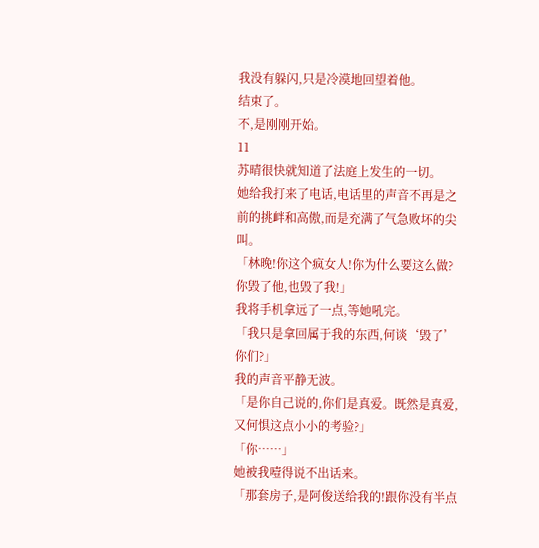我没有躲闪,只是冷漠地回望着他。
结束了。
不,是刚刚开始。
11
苏晴很快就知道了法庭上发生的一切。
她给我打来了电话,电话里的声音不再是之前的挑衅和高傲,而是充满了气急败坏的尖叫。
「林晚!你这个疯女人!你为什么要这么做?你毁了他,也毁了我!」
我将手机拿远了一点,等她吼完。
「我只是拿回属于我的东西,何谈‘毁了’你们?」
我的声音平静无波。
「是你自己说的,你们是真爱。既然是真爱,又何惧这点小小的考验?」
「你……」
她被我噎得说不出话来。
「那套房子,是阿俊送给我的!跟你没有半点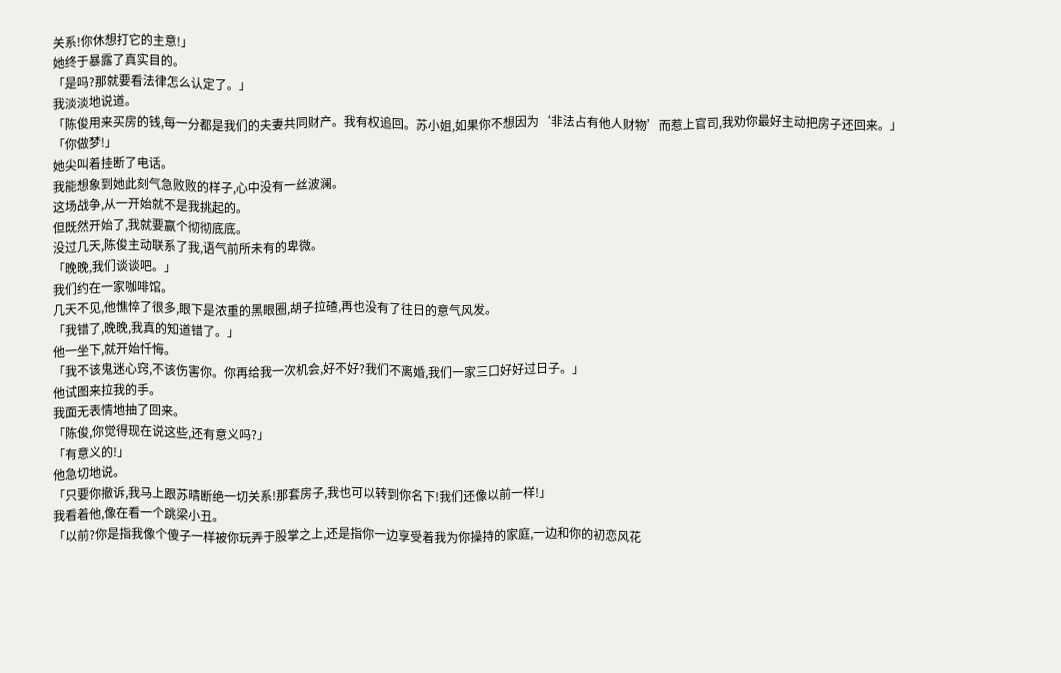关系!你休想打它的主意!」
她终于暴露了真实目的。
「是吗?那就要看法律怎么认定了。」
我淡淡地说道。
「陈俊用来买房的钱,每一分都是我们的夫妻共同财产。我有权追回。苏小姐,如果你不想因为‘非法占有他人财物’而惹上官司,我劝你最好主动把房子还回来。」
「你做梦!」
她尖叫着挂断了电话。
我能想象到她此刻气急败败的样子,心中没有一丝波澜。
这场战争,从一开始就不是我挑起的。
但既然开始了,我就要赢个彻彻底底。
没过几天,陈俊主动联系了我,语气前所未有的卑微。
「晚晚,我们谈谈吧。」
我们约在一家咖啡馆。
几天不见,他憔悴了很多,眼下是浓重的黑眼圈,胡子拉碴,再也没有了往日的意气风发。
「我错了,晚晚,我真的知道错了。」
他一坐下,就开始忏悔。
「我不该鬼迷心窍,不该伤害你。你再给我一次机会,好不好?我们不离婚,我们一家三口好好过日子。」
他试图来拉我的手。
我面无表情地抽了回来。
「陈俊,你觉得现在说这些,还有意义吗?」
「有意义的!」
他急切地说。
「只要你撤诉,我马上跟苏晴断绝一切关系!那套房子,我也可以转到你名下!我们还像以前一样!」
我看着他,像在看一个跳梁小丑。
「以前?你是指我像个傻子一样被你玩弄于股掌之上,还是指你一边享受着我为你操持的家庭,一边和你的初恋风花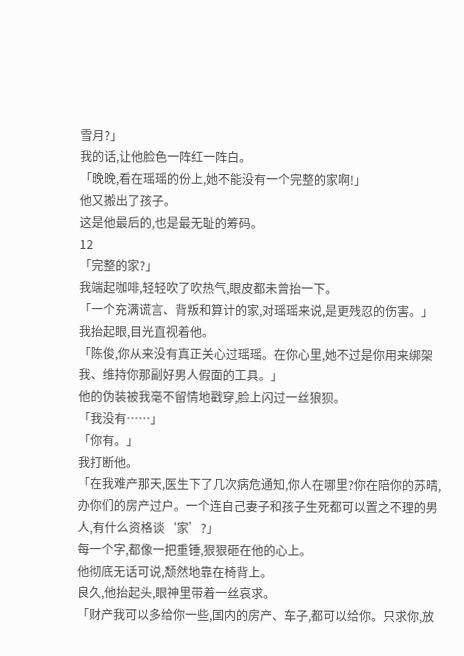雪月?」
我的话,让他脸色一阵红一阵白。
「晚晚,看在瑶瑶的份上,她不能没有一个完整的家啊!」
他又搬出了孩子。
这是他最后的,也是最无耻的筹码。
12
「完整的家?」
我端起咖啡,轻轻吹了吹热气,眼皮都未曾抬一下。
「一个充满谎言、背叛和算计的家,对瑶瑶来说,是更残忍的伤害。」
我抬起眼,目光直视着他。
「陈俊,你从来没有真正关心过瑶瑶。在你心里,她不过是你用来绑架我、维持你那副好男人假面的工具。」
他的伪装被我毫不留情地戳穿,脸上闪过一丝狼狈。
「我没有……」
「你有。」
我打断他。
「在我难产那天,医生下了几次病危通知,你人在哪里?你在陪你的苏晴,办你们的房产过户。一个连自己妻子和孩子生死都可以置之不理的男人,有什么资格谈‘家’?」
每一个字,都像一把重锤,狠狠砸在他的心上。
他彻底无话可说,颓然地靠在椅背上。
良久,他抬起头,眼神里带着一丝哀求。
「财产我可以多给你一些,国内的房产、车子,都可以给你。只求你,放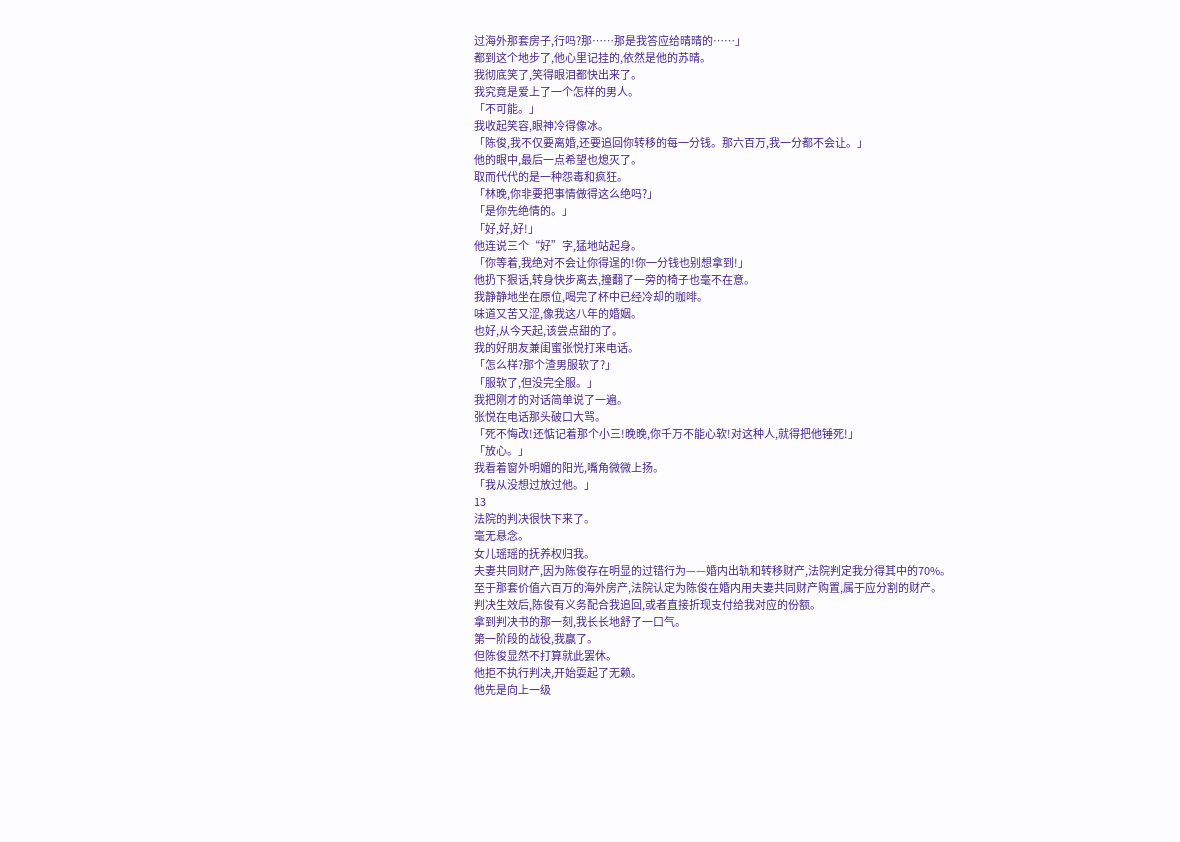过海外那套房子,行吗?那……那是我答应给晴晴的……」
都到这个地步了,他心里记挂的,依然是他的苏晴。
我彻底笑了,笑得眼泪都快出来了。
我究竟是爱上了一个怎样的男人。
「不可能。」
我收起笑容,眼神冷得像冰。
「陈俊,我不仅要离婚,还要追回你转移的每一分钱。那六百万,我一分都不会让。」
他的眼中,最后一点希望也熄灭了。
取而代代的是一种怨毒和疯狂。
「林晚,你非要把事情做得这么绝吗?」
「是你先绝情的。」
「好,好,好!」
他连说三个“好”字,猛地站起身。
「你等着,我绝对不会让你得逞的!你一分钱也别想拿到!」
他扔下狠话,转身快步离去,撞翻了一旁的椅子也毫不在意。
我静静地坐在原位,喝完了杯中已经冷却的咖啡。
味道又苦又涩,像我这八年的婚姻。
也好,从今天起,该尝点甜的了。
我的好朋友兼闺蜜张悦打来电话。
「怎么样?那个渣男服软了?」
「服软了,但没完全服。」
我把刚才的对话简单说了一遍。
张悦在电话那头破口大骂。
「死不悔改!还惦记着那个小三!晚晚,你千万不能心软!对这种人,就得把他锤死!」
「放心。」
我看着窗外明媚的阳光,嘴角微微上扬。
「我从没想过放过他。」
13
法院的判决很快下来了。
毫无悬念。
女儿瑶瑶的抚养权归我。
夫妻共同财产,因为陈俊存在明显的过错行为——婚内出轨和转移财产,法院判定我分得其中的70%。
至于那套价值六百万的海外房产,法院认定为陈俊在婚内用夫妻共同财产购置,属于应分割的财产。
判决生效后,陈俊有义务配合我追回,或者直接折现支付给我对应的份额。
拿到判决书的那一刻,我长长地舒了一口气。
第一阶段的战役,我赢了。
但陈俊显然不打算就此罢休。
他拒不执行判决,开始耍起了无赖。
他先是向上一级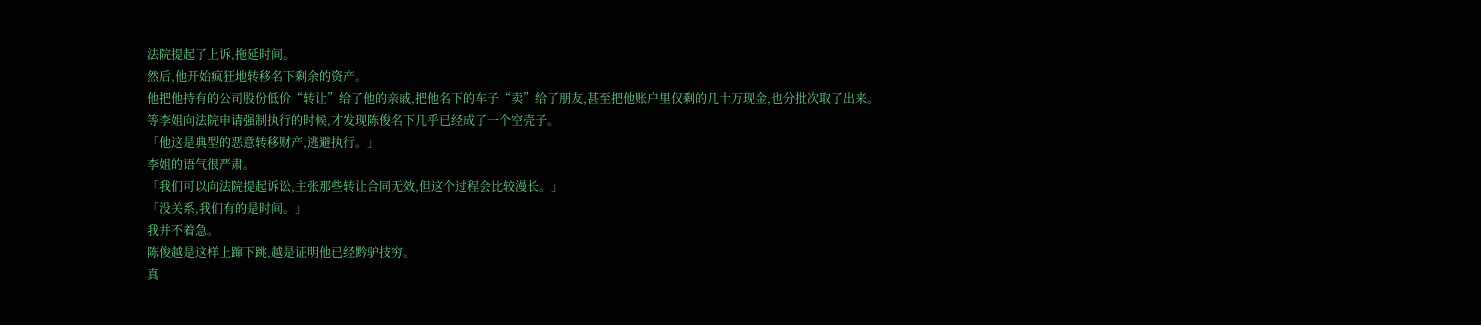法院提起了上诉,拖延时间。
然后,他开始疯狂地转移名下剩余的资产。
他把他持有的公司股份低价“转让”给了他的亲戚,把他名下的车子“卖”给了朋友,甚至把他账户里仅剩的几十万现金,也分批次取了出来。
等李姐向法院申请强制执行的时候,才发现陈俊名下几乎已经成了一个空壳子。
「他这是典型的恶意转移财产,逃避执行。」
李姐的语气很严肃。
「我们可以向法院提起诉讼,主张那些转让合同无效,但这个过程会比较漫长。」
「没关系,我们有的是时间。」
我并不着急。
陈俊越是这样上蹿下跳,越是证明他已经黔驴技穷。
真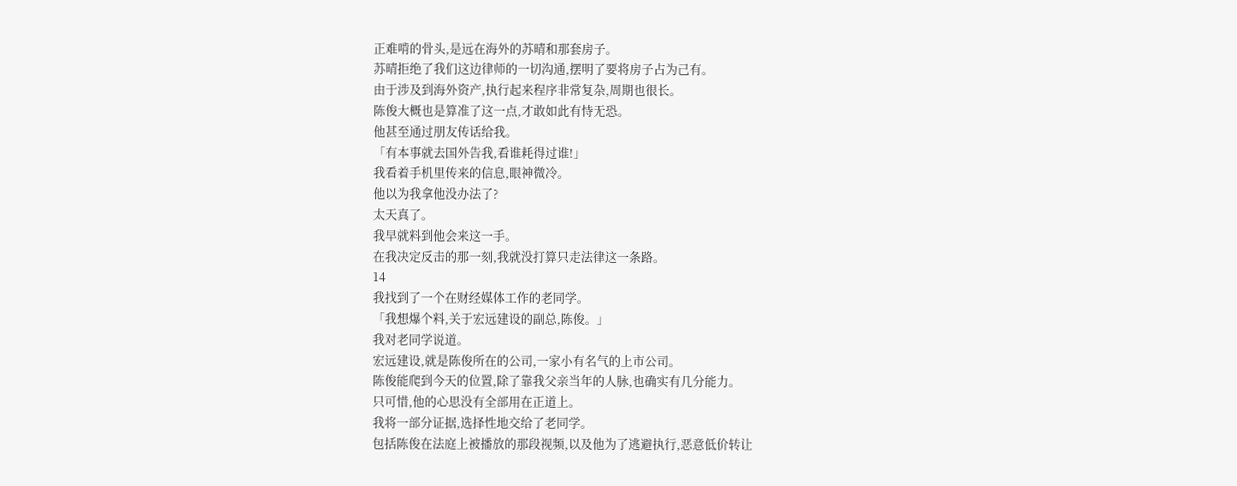正难啃的骨头,是远在海外的苏晴和那套房子。
苏晴拒绝了我们这边律师的一切沟通,摆明了要将房子占为己有。
由于涉及到海外资产,执行起来程序非常复杂,周期也很长。
陈俊大概也是算准了这一点,才敢如此有恃无恐。
他甚至通过朋友传话给我。
「有本事就去国外告我,看谁耗得过谁!」
我看着手机里传来的信息,眼神微冷。
他以为我拿他没办法了?
太天真了。
我早就料到他会来这一手。
在我决定反击的那一刻,我就没打算只走法律这一条路。
14
我找到了一个在财经媒体工作的老同学。
「我想爆个料,关于宏远建设的副总,陈俊。」
我对老同学说道。
宏远建设,就是陈俊所在的公司,一家小有名气的上市公司。
陈俊能爬到今天的位置,除了靠我父亲当年的人脉,也确实有几分能力。
只可惜,他的心思没有全部用在正道上。
我将一部分证据,选择性地交给了老同学。
包括陈俊在法庭上被播放的那段视频,以及他为了逃避执行,恶意低价转让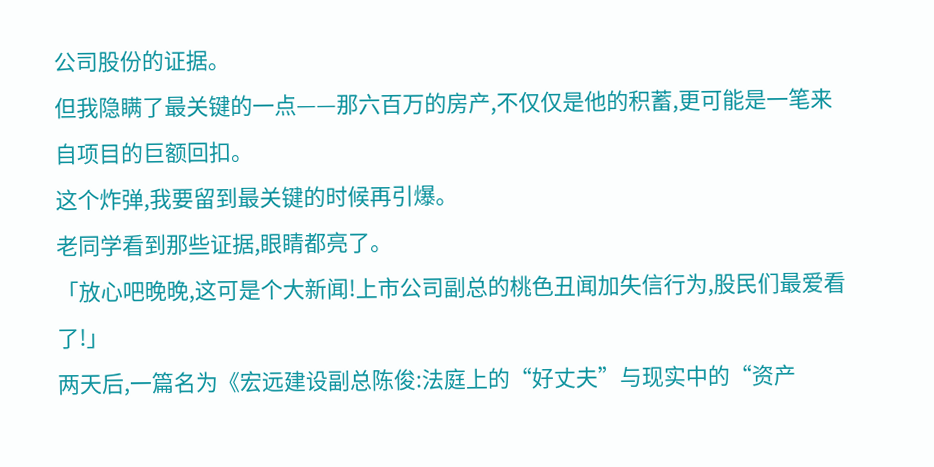公司股份的证据。
但我隐瞒了最关键的一点——那六百万的房产,不仅仅是他的积蓄,更可能是一笔来自项目的巨额回扣。
这个炸弹,我要留到最关键的时候再引爆。
老同学看到那些证据,眼睛都亮了。
「放心吧晚晚,这可是个大新闻!上市公司副总的桃色丑闻加失信行为,股民们最爱看了!」
两天后,一篇名为《宏远建设副总陈俊:法庭上的“好丈夫”与现实中的“资产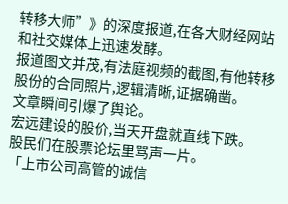转移大师”》的深度报道,在各大财经网站和社交媒体上迅速发酵。
报道图文并茂,有法庭视频的截图,有他转移股份的合同照片,逻辑清晰,证据确凿。
文章瞬间引爆了舆论。
宏远建设的股价,当天开盘就直线下跌。
股民们在股票论坛里骂声一片。
「上市公司高管的诚信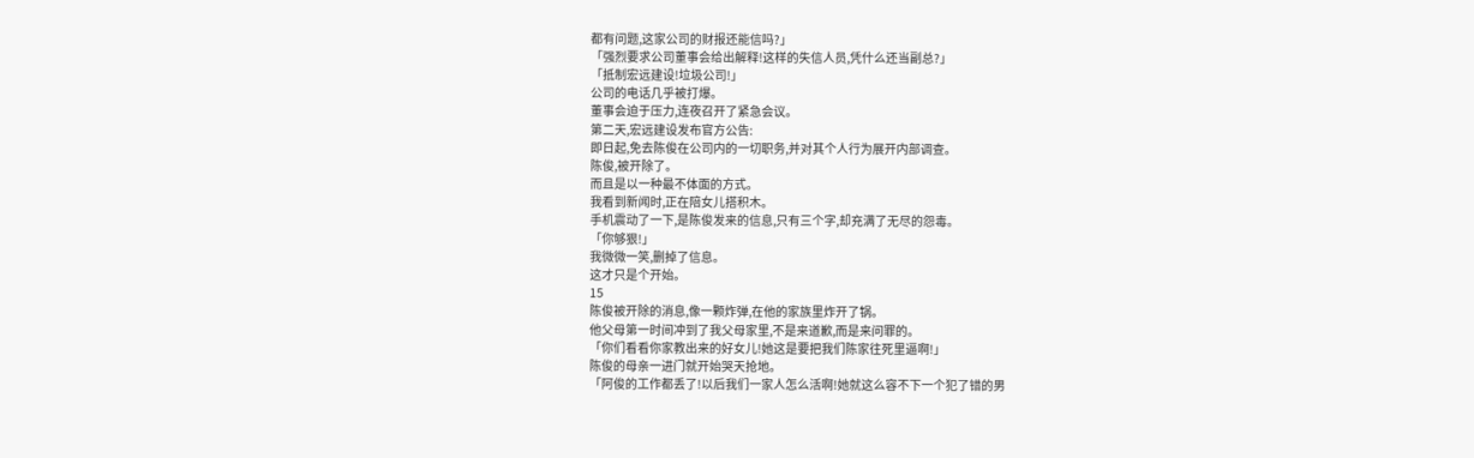都有问题,这家公司的财报还能信吗?」
「强烈要求公司董事会给出解释!这样的失信人员,凭什么还当副总?」
「抵制宏远建设!垃圾公司!」
公司的电话几乎被打爆。
董事会迫于压力,连夜召开了紧急会议。
第二天,宏远建设发布官方公告:
即日起,免去陈俊在公司内的一切职务,并对其个人行为展开内部调查。
陈俊,被开除了。
而且是以一种最不体面的方式。
我看到新闻时,正在陪女儿搭积木。
手机震动了一下,是陈俊发来的信息,只有三个字,却充满了无尽的怨毒。
「你够狠!」
我微微一笑,删掉了信息。
这才只是个开始。
15
陈俊被开除的消息,像一颗炸弹,在他的家族里炸开了锅。
他父母第一时间冲到了我父母家里,不是来道歉,而是来问罪的。
「你们看看你家教出来的好女儿!她这是要把我们陈家往死里逼啊!」
陈俊的母亲一进门就开始哭天抢地。
「阿俊的工作都丢了!以后我们一家人怎么活啊!她就这么容不下一个犯了错的男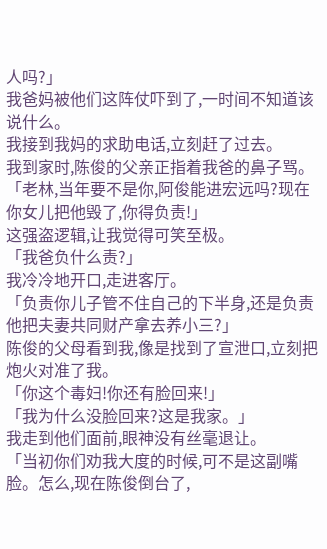人吗?」
我爸妈被他们这阵仗吓到了,一时间不知道该说什么。
我接到我妈的求助电话,立刻赶了过去。
我到家时,陈俊的父亲正指着我爸的鼻子骂。
「老林,当年要不是你,阿俊能进宏远吗?现在你女儿把他毁了,你得负责!」
这强盗逻辑,让我觉得可笑至极。
「我爸负什么责?」
我冷冷地开口,走进客厅。
「负责你儿子管不住自己的下半身,还是负责他把夫妻共同财产拿去养小三?」
陈俊的父母看到我,像是找到了宣泄口,立刻把炮火对准了我。
「你这个毒妇!你还有脸回来!」
「我为什么没脸回来?这是我家。」
我走到他们面前,眼神没有丝毫退让。
「当初你们劝我大度的时候,可不是这副嘴脸。怎么,现在陈俊倒台了,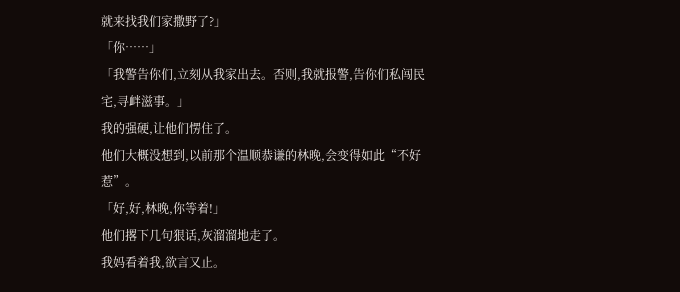就来找我们家撒野了?」
「你……」
「我警告你们,立刻从我家出去。否则,我就报警,告你们私闯民宅,寻衅滋事。」
我的强硬,让他们愣住了。
他们大概没想到,以前那个温顺恭谦的林晚,会变得如此“不好惹”。
「好,好,林晚,你等着!」
他们撂下几句狠话,灰溜溜地走了。
我妈看着我,欲言又止。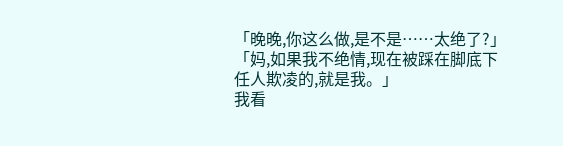「晚晚,你这么做,是不是……太绝了?」
「妈,如果我不绝情,现在被踩在脚底下任人欺凌的,就是我。」
我看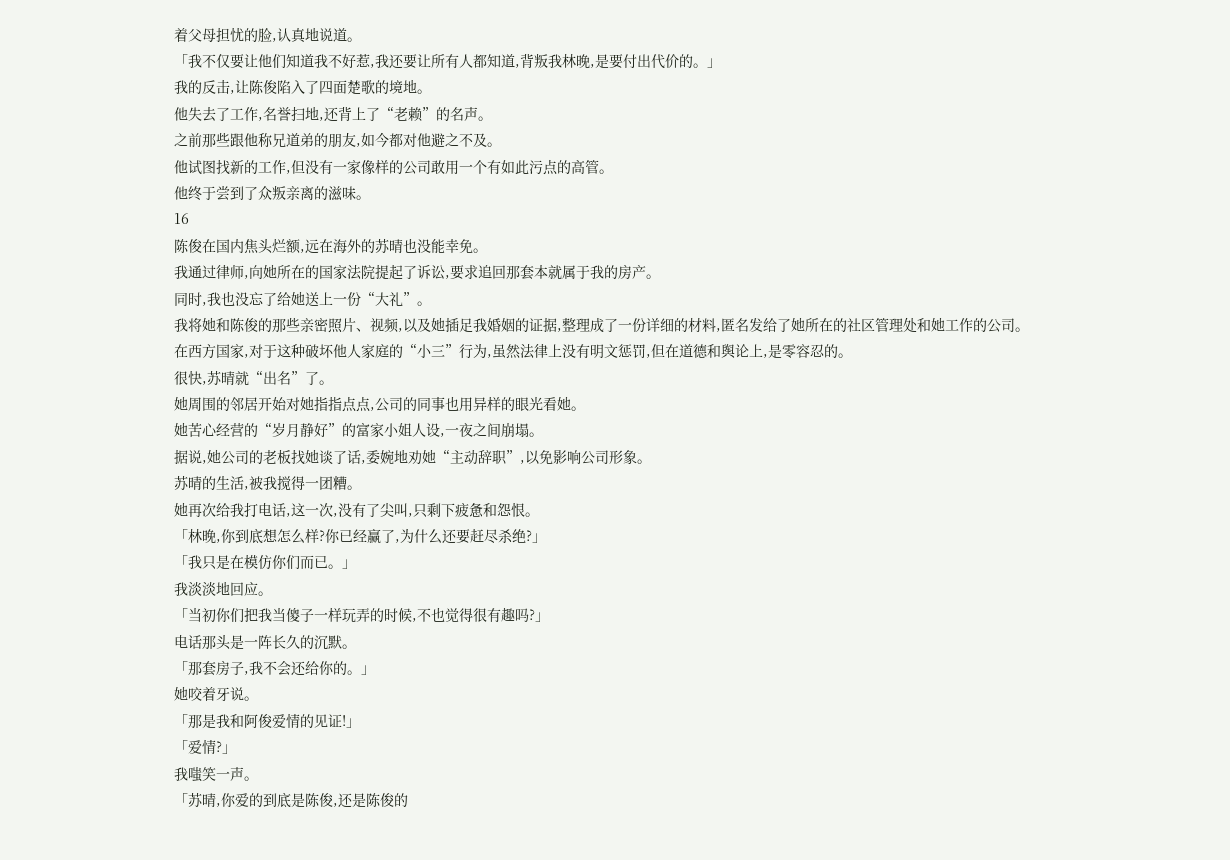着父母担忧的脸,认真地说道。
「我不仅要让他们知道我不好惹,我还要让所有人都知道,背叛我林晚,是要付出代价的。」
我的反击,让陈俊陷入了四面楚歌的境地。
他失去了工作,名誉扫地,还背上了“老赖”的名声。
之前那些跟他称兄道弟的朋友,如今都对他避之不及。
他试图找新的工作,但没有一家像样的公司敢用一个有如此污点的高管。
他终于尝到了众叛亲离的滋味。
16
陈俊在国内焦头烂额,远在海外的苏晴也没能幸免。
我通过律师,向她所在的国家法院提起了诉讼,要求追回那套本就属于我的房产。
同时,我也没忘了给她送上一份“大礼”。
我将她和陈俊的那些亲密照片、视频,以及她插足我婚姻的证据,整理成了一份详细的材料,匿名发给了她所在的社区管理处和她工作的公司。
在西方国家,对于这种破坏他人家庭的“小三”行为,虽然法律上没有明文惩罚,但在道德和舆论上,是零容忍的。
很快,苏晴就“出名”了。
她周围的邻居开始对她指指点点,公司的同事也用异样的眼光看她。
她苦心经营的“岁月静好”的富家小姐人设,一夜之间崩塌。
据说,她公司的老板找她谈了话,委婉地劝她“主动辞职”,以免影响公司形象。
苏晴的生活,被我搅得一团糟。
她再次给我打电话,这一次,没有了尖叫,只剩下疲惫和怨恨。
「林晚,你到底想怎么样?你已经赢了,为什么还要赶尽杀绝?」
「我只是在模仿你们而已。」
我淡淡地回应。
「当初你们把我当傻子一样玩弄的时候,不也觉得很有趣吗?」
电话那头是一阵长久的沉默。
「那套房子,我不会还给你的。」
她咬着牙说。
「那是我和阿俊爱情的见证!」
「爱情?」
我嗤笑一声。
「苏晴,你爱的到底是陈俊,还是陈俊的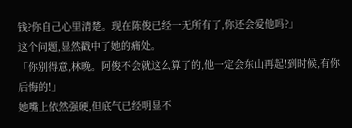钱?你自己心里清楚。现在陈俊已经一无所有了,你还会爱他吗?」
这个问题,显然戳中了她的痛处。
「你别得意,林晚。阿俊不会就这么算了的,他一定会东山再起!到时候,有你后悔的!」
她嘴上依然强硬,但底气已经明显不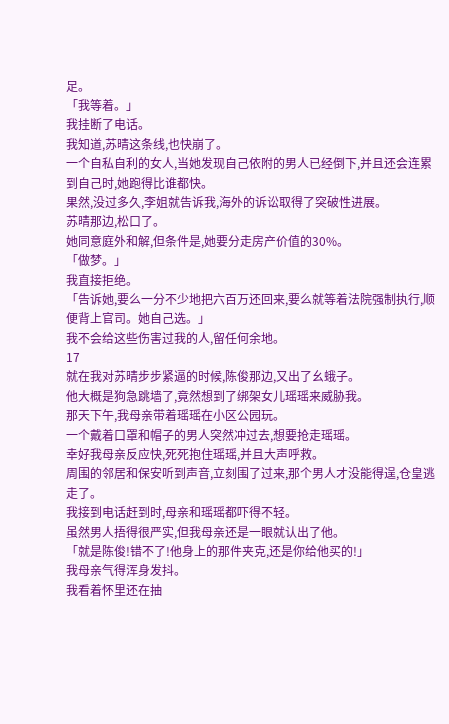足。
「我等着。」
我挂断了电话。
我知道,苏晴这条线,也快崩了。
一个自私自利的女人,当她发现自己依附的男人已经倒下,并且还会连累到自己时,她跑得比谁都快。
果然,没过多久,李姐就告诉我,海外的诉讼取得了突破性进展。
苏晴那边,松口了。
她同意庭外和解,但条件是,她要分走房产价值的30%。
「做梦。」
我直接拒绝。
「告诉她,要么一分不少地把六百万还回来,要么就等着法院强制执行,顺便背上官司。她自己选。」
我不会给这些伤害过我的人,留任何余地。
17
就在我对苏晴步步紧逼的时候,陈俊那边,又出了幺蛾子。
他大概是狗急跳墙了,竟然想到了绑架女儿瑶瑶来威胁我。
那天下午,我母亲带着瑶瑶在小区公园玩。
一个戴着口罩和帽子的男人突然冲过去,想要抢走瑶瑶。
幸好我母亲反应快,死死抱住瑶瑶,并且大声呼救。
周围的邻居和保安听到声音,立刻围了过来,那个男人才没能得逞,仓皇逃走了。
我接到电话赶到时,母亲和瑶瑶都吓得不轻。
虽然男人捂得很严实,但我母亲还是一眼就认出了他。
「就是陈俊!错不了!他身上的那件夹克,还是你给他买的!」
我母亲气得浑身发抖。
我看着怀里还在抽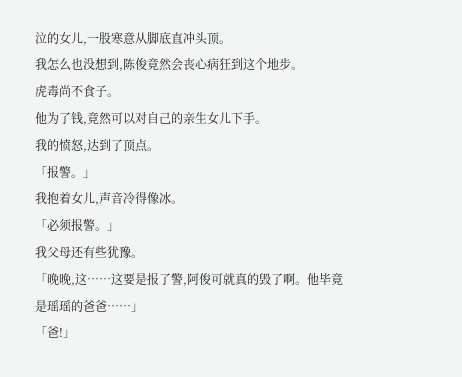泣的女儿,一股寒意从脚底直冲头顶。
我怎么也没想到,陈俊竟然会丧心病狂到这个地步。
虎毒尚不食子。
他为了钱,竟然可以对自己的亲生女儿下手。
我的愤怒,达到了顶点。
「报警。」
我抱着女儿,声音冷得像冰。
「必须报警。」
我父母还有些犹豫。
「晚晚,这……这要是报了警,阿俊可就真的毁了啊。他毕竟是瑶瑶的爸爸……」
「爸!」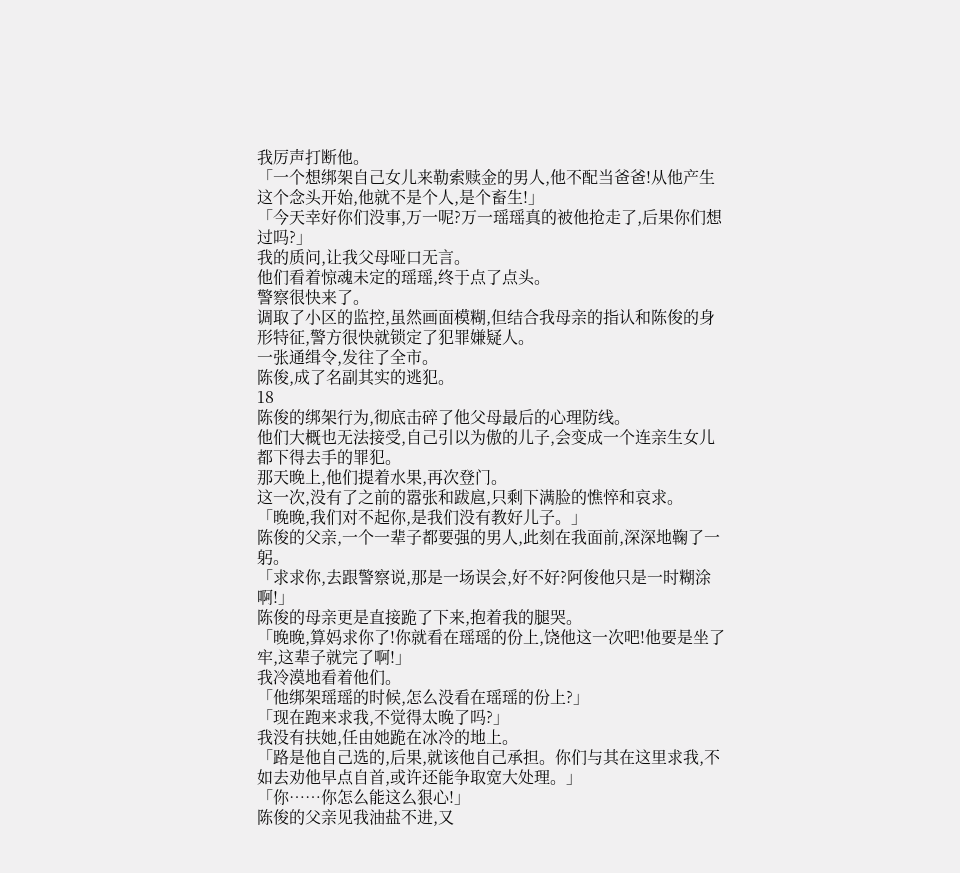我厉声打断他。
「一个想绑架自己女儿来勒索赎金的男人,他不配当爸爸!从他产生这个念头开始,他就不是个人,是个畜生!」
「今天幸好你们没事,万一呢?万一瑶瑶真的被他抢走了,后果你们想过吗?」
我的质问,让我父母哑口无言。
他们看着惊魂未定的瑶瑶,终于点了点头。
警察很快来了。
调取了小区的监控,虽然画面模糊,但结合我母亲的指认和陈俊的身形特征,警方很快就锁定了犯罪嫌疑人。
一张通缉令,发往了全市。
陈俊,成了名副其实的逃犯。
18
陈俊的绑架行为,彻底击碎了他父母最后的心理防线。
他们大概也无法接受,自己引以为傲的儿子,会变成一个连亲生女儿都下得去手的罪犯。
那天晚上,他们提着水果,再次登门。
这一次,没有了之前的嚣张和跋扈,只剩下满脸的憔悴和哀求。
「晚晚,我们对不起你,是我们没有教好儿子。」
陈俊的父亲,一个一辈子都要强的男人,此刻在我面前,深深地鞠了一躬。
「求求你,去跟警察说,那是一场误会,好不好?阿俊他只是一时糊涂啊!」
陈俊的母亲更是直接跪了下来,抱着我的腿哭。
「晚晚,算妈求你了!你就看在瑶瑶的份上,饶他这一次吧!他要是坐了牢,这辈子就完了啊!」
我冷漠地看着他们。
「他绑架瑶瑶的时候,怎么没看在瑶瑶的份上?」
「现在跑来求我,不觉得太晚了吗?」
我没有扶她,任由她跪在冰冷的地上。
「路是他自己选的,后果,就该他自己承担。你们与其在这里求我,不如去劝他早点自首,或许还能争取宽大处理。」
「你……你怎么能这么狠心!」
陈俊的父亲见我油盐不进,又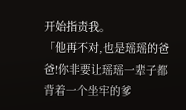开始指责我。
「他再不对,也是瑶瑶的爸爸!你非要让瑶瑶一辈子都背着一个坐牢的爹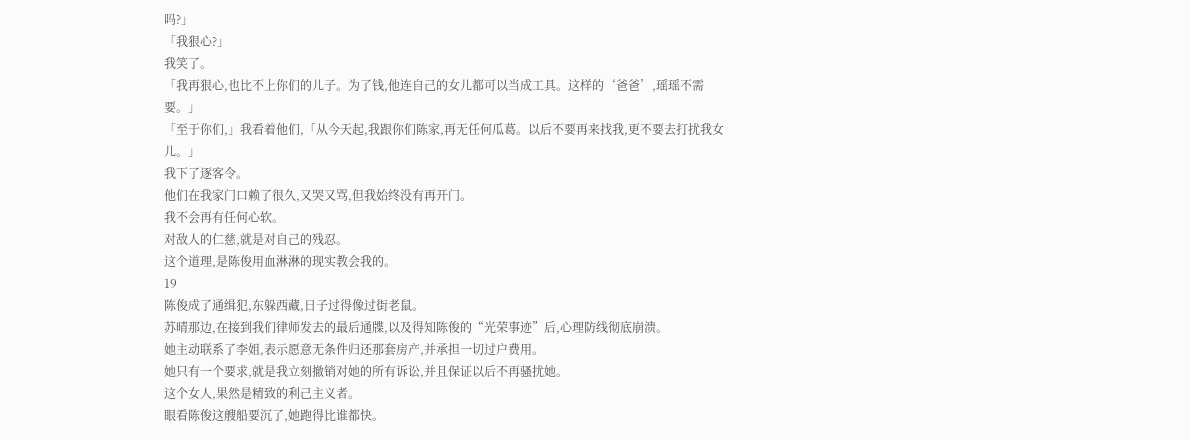吗?」
「我狠心?」
我笑了。
「我再狠心,也比不上你们的儿子。为了钱,他连自己的女儿都可以当成工具。这样的‘爸爸’,瑶瑶不需要。」
「至于你们,」我看着他们,「从今天起,我跟你们陈家,再无任何瓜葛。以后不要再来找我,更不要去打扰我女儿。」
我下了逐客令。
他们在我家门口赖了很久,又哭又骂,但我始终没有再开门。
我不会再有任何心软。
对敌人的仁慈,就是对自己的残忍。
这个道理,是陈俊用血淋淋的现实教会我的。
19
陈俊成了通缉犯,东躲西藏,日子过得像过街老鼠。
苏晴那边,在接到我们律师发去的最后通牒,以及得知陈俊的“光荣事迹”后,心理防线彻底崩溃。
她主动联系了李姐,表示愿意无条件归还那套房产,并承担一切过户费用。
她只有一个要求,就是我立刻撤销对她的所有诉讼,并且保证以后不再骚扰她。
这个女人,果然是精致的利己主义者。
眼看陈俊这艘船要沉了,她跑得比谁都快。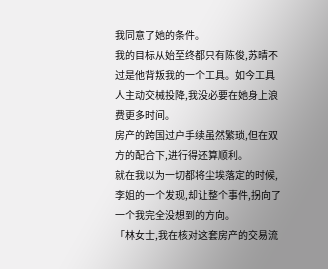我同意了她的条件。
我的目标从始至终都只有陈俊,苏晴不过是他背叛我的一个工具。如今工具人主动交械投降,我没必要在她身上浪费更多时间。
房产的跨国过户手续虽然繁琐,但在双方的配合下,进行得还算顺利。
就在我以为一切都将尘埃落定的时候,李姐的一个发现,却让整个事件,拐向了一个我完全没想到的方向。
「林女士,我在核对这套房产的交易流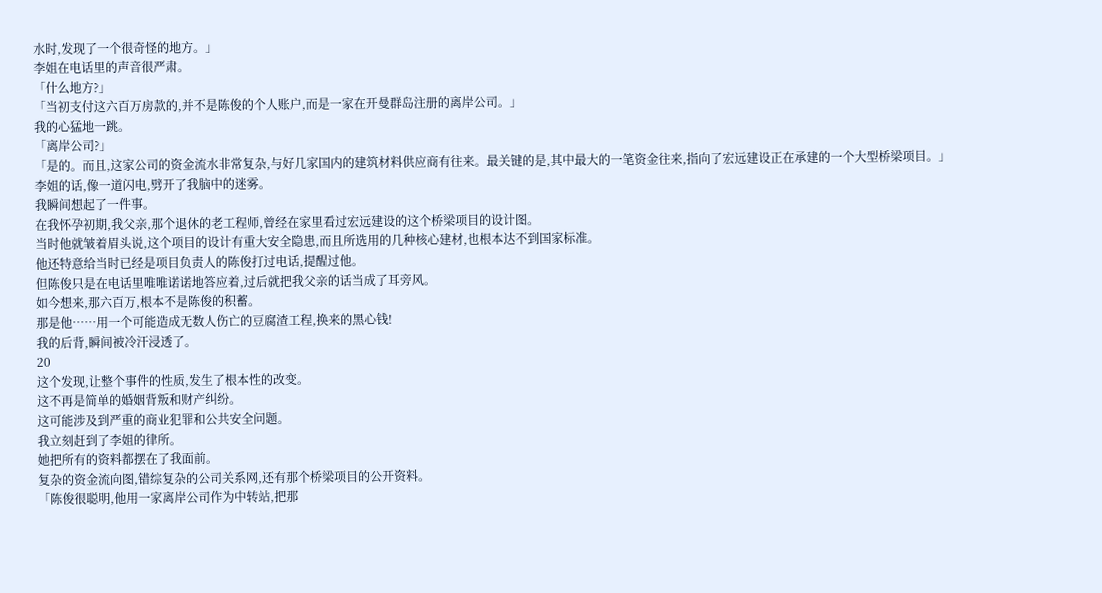水时,发现了一个很奇怪的地方。」
李姐在电话里的声音很严肃。
「什么地方?」
「当初支付这六百万房款的,并不是陈俊的个人账户,而是一家在开曼群岛注册的离岸公司。」
我的心猛地一跳。
「离岸公司?」
「是的。而且,这家公司的资金流水非常复杂,与好几家国内的建筑材料供应商有往来。最关键的是,其中最大的一笔资金往来,指向了宏远建设正在承建的一个大型桥梁项目。」
李姐的话,像一道闪电,劈开了我脑中的迷雾。
我瞬间想起了一件事。
在我怀孕初期,我父亲,那个退休的老工程师,曾经在家里看过宏远建设的这个桥梁项目的设计图。
当时他就皱着眉头说,这个项目的设计有重大安全隐患,而且所选用的几种核心建材,也根本达不到国家标准。
他还特意给当时已经是项目负责人的陈俊打过电话,提醒过他。
但陈俊只是在电话里唯唯诺诺地答应着,过后就把我父亲的话当成了耳旁风。
如今想来,那六百万,根本不是陈俊的积蓄。
那是他……用一个可能造成无数人伤亡的豆腐渣工程,换来的黑心钱!
我的后背,瞬间被冷汗浸透了。
20
这个发现,让整个事件的性质,发生了根本性的改变。
这不再是简单的婚姻背叛和财产纠纷。
这可能涉及到严重的商业犯罪和公共安全问题。
我立刻赶到了李姐的律所。
她把所有的资料都摆在了我面前。
复杂的资金流向图,错综复杂的公司关系网,还有那个桥梁项目的公开资料。
「陈俊很聪明,他用一家离岸公司作为中转站,把那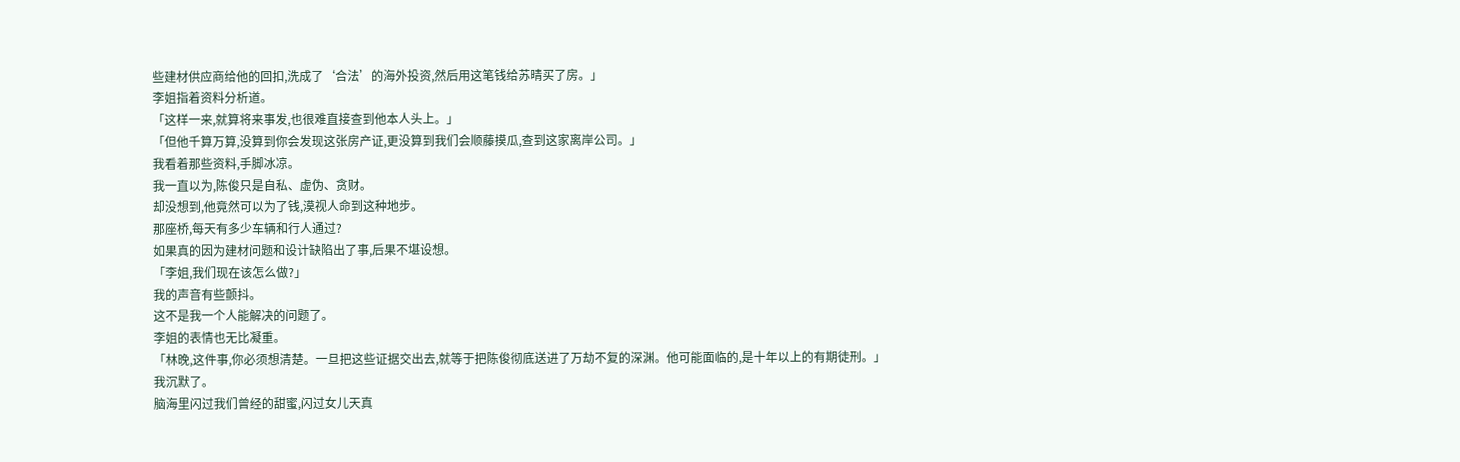些建材供应商给他的回扣,洗成了‘合法’的海外投资,然后用这笔钱给苏晴买了房。」
李姐指着资料分析道。
「这样一来,就算将来事发,也很难直接查到他本人头上。」
「但他千算万算,没算到你会发现这张房产证,更没算到我们会顺藤摸瓜,查到这家离岸公司。」
我看着那些资料,手脚冰凉。
我一直以为,陈俊只是自私、虚伪、贪财。
却没想到,他竟然可以为了钱,漠视人命到这种地步。
那座桥,每天有多少车辆和行人通过?
如果真的因为建材问题和设计缺陷出了事,后果不堪设想。
「李姐,我们现在该怎么做?」
我的声音有些颤抖。
这不是我一个人能解决的问题了。
李姐的表情也无比凝重。
「林晚,这件事,你必须想清楚。一旦把这些证据交出去,就等于把陈俊彻底送进了万劫不复的深渊。他可能面临的,是十年以上的有期徒刑。」
我沉默了。
脑海里闪过我们曾经的甜蜜,闪过女儿天真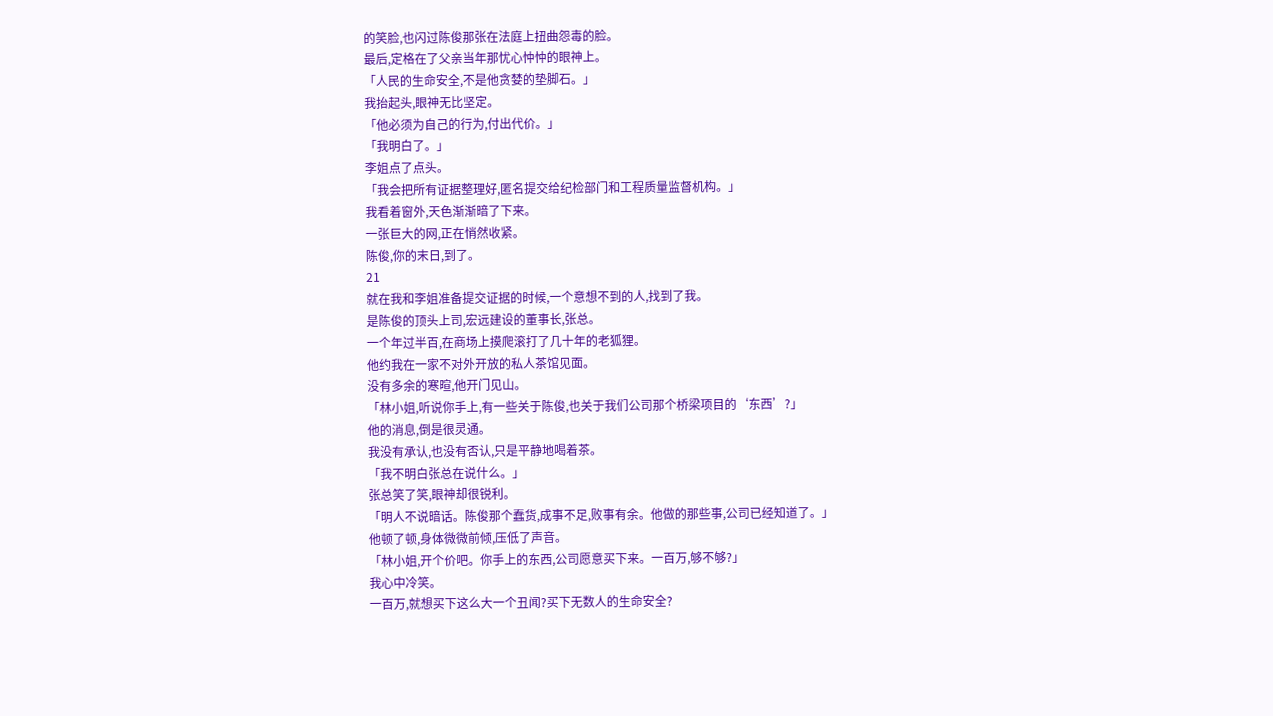的笑脸,也闪过陈俊那张在法庭上扭曲怨毒的脸。
最后,定格在了父亲当年那忧心忡忡的眼神上。
「人民的生命安全,不是他贪婪的垫脚石。」
我抬起头,眼神无比坚定。
「他必须为自己的行为,付出代价。」
「我明白了。」
李姐点了点头。
「我会把所有证据整理好,匿名提交给纪检部门和工程质量监督机构。」
我看着窗外,天色渐渐暗了下来。
一张巨大的网,正在悄然收紧。
陈俊,你的末日,到了。
21
就在我和李姐准备提交证据的时候,一个意想不到的人,找到了我。
是陈俊的顶头上司,宏远建设的董事长,张总。
一个年过半百,在商场上摸爬滚打了几十年的老狐狸。
他约我在一家不对外开放的私人茶馆见面。
没有多余的寒暄,他开门见山。
「林小姐,听说你手上,有一些关于陈俊,也关于我们公司那个桥梁项目的‘东西’?」
他的消息,倒是很灵通。
我没有承认,也没有否认,只是平静地喝着茶。
「我不明白张总在说什么。」
张总笑了笑,眼神却很锐利。
「明人不说暗话。陈俊那个蠢货,成事不足,败事有余。他做的那些事,公司已经知道了。」
他顿了顿,身体微微前倾,压低了声音。
「林小姐,开个价吧。你手上的东西,公司愿意买下来。一百万,够不够?」
我心中冷笑。
一百万,就想买下这么大一个丑闻?买下无数人的生命安全?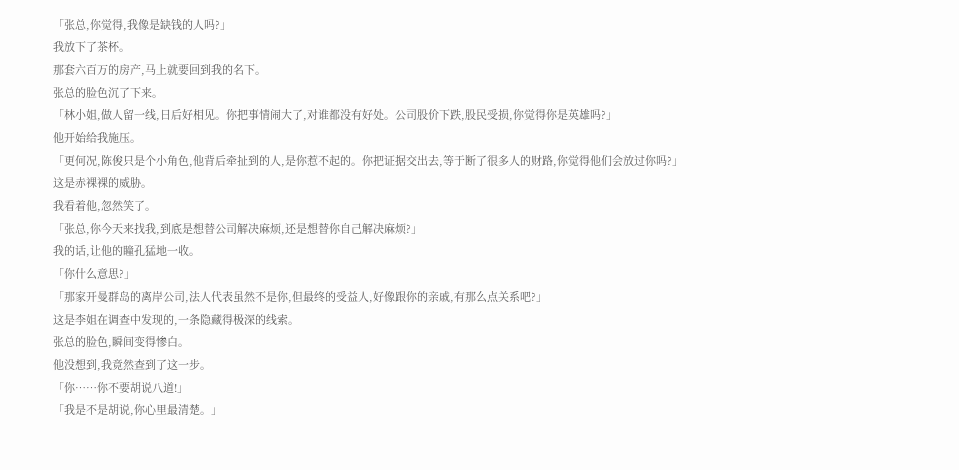「张总,你觉得,我像是缺钱的人吗?」
我放下了茶杯。
那套六百万的房产,马上就要回到我的名下。
张总的脸色沉了下来。
「林小姐,做人留一线,日后好相见。你把事情闹大了,对谁都没有好处。公司股价下跌,股民受损,你觉得你是英雄吗?」
他开始给我施压。
「更何况,陈俊只是个小角色,他背后牵扯到的人,是你惹不起的。你把证据交出去,等于断了很多人的财路,你觉得他们会放过你吗?」
这是赤裸裸的威胁。
我看着他,忽然笑了。
「张总,你今天来找我,到底是想替公司解决麻烦,还是想替你自己解决麻烦?」
我的话,让他的瞳孔猛地一收。
「你什么意思?」
「那家开曼群岛的离岸公司,法人代表虽然不是你,但最终的受益人,好像跟你的亲戚,有那么点关系吧?」
这是李姐在调查中发现的,一条隐藏得极深的线索。
张总的脸色,瞬间变得惨白。
他没想到,我竟然查到了这一步。
「你……你不要胡说八道!」
「我是不是胡说,你心里最清楚。」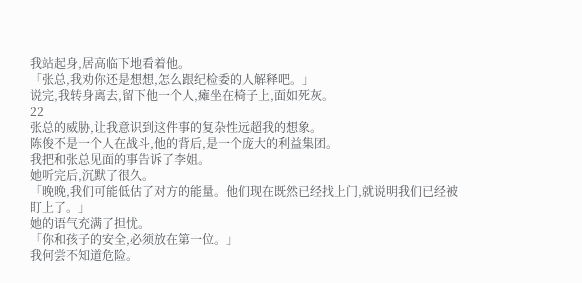我站起身,居高临下地看着他。
「张总,我劝你还是想想,怎么跟纪检委的人解释吧。」
说完,我转身离去,留下他一个人,瘫坐在椅子上,面如死灰。
22
张总的威胁,让我意识到这件事的复杂性远超我的想象。
陈俊不是一个人在战斗,他的背后,是一个庞大的利益集团。
我把和张总见面的事告诉了李姐。
她听完后,沉默了很久。
「晚晚,我们可能低估了对方的能量。他们现在既然已经找上门,就说明我们已经被盯上了。」
她的语气充满了担忧。
「你和孩子的安全,必须放在第一位。」
我何尝不知道危险。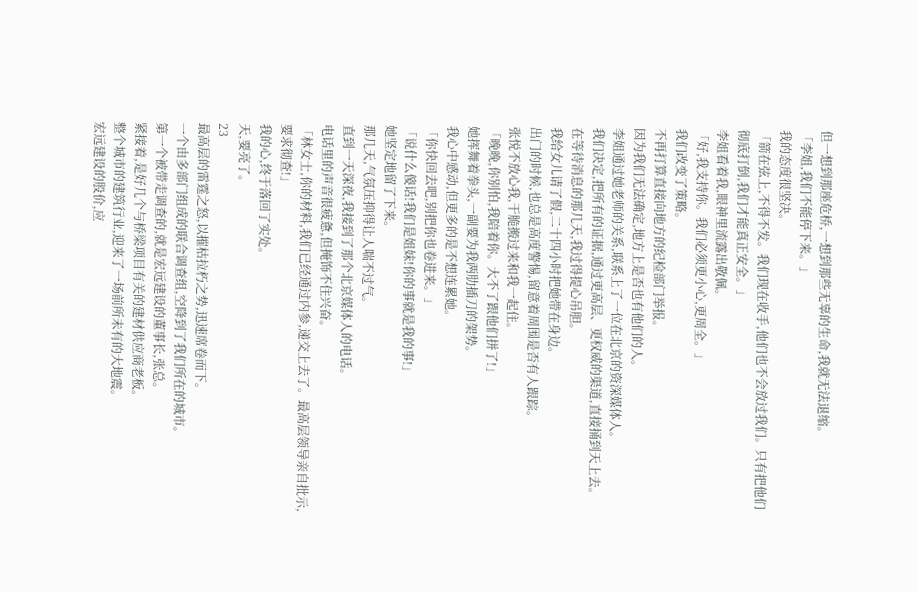但一想到那座危桥,一想到那些无辜的生命,我就无法退缩。
「李姐,我们不能停下来。」
我的态度很坚决。
「箭在弦上,不得不发。我们现在收手,他们也不会放过我们。只有把他们彻底打倒,我们才能真正安全。」
李姐看着我,眼神里流露出敬佩。
「好,我支持你。我们必须更小心,更周全。」
我们改变了策略。
不再打算直接向地方的纪检部门举报。
因为我们无法确定,地方上是否也有他们的人。
李姐通过她老师的关系,联系上了一位在北京的资深媒体人。
我们决定,把所有的证据,通过更高层、更权威的渠道,直接捅到天上去。
在等待消息的那几天,我过得提心吊胆。
我给女儿请了假,二十四小时把她带在身边。
出门的时候,也总是高度警惕,留意着周围是否有人跟踪。
张悦不放心我,干脆搬过来和我一起住。
「晚晚,你别怕,我陪着你。大不了跟他们拼了!」
她挥舞着拳头,一副要为我两肋插刀的架势。
我心中感动,但更多的是不想连累她。
「你快回去吧,别把你也卷进来。」
「说什么傻话!我们是姐妹!你的事就是我的事!」
她坚定地留了下来。
那几天,气氛压抑得让人喘不过气。
直到一天深夜,我接到了那个北京媒体人的电话。
电话里的声音很疲惫,但掩饰不住兴奋。
「林女士,你的材料,我们已经通过内参,递交上去了。最高层领导亲自批示,要求彻查!」
我的心,终于落回了实处。
天,要亮了。
23
最高层的雷霆之怒,以摧枯拉朽之势,迅速席卷而下。
一个由多部门组成的联合调查组,空降到了我们所在的城市。
第一个被带走调查的,就是宏远建设的董事长,张总。
紧接着,是好几个与桥梁项目有关的建材供应商老板。
整个城市的建筑行业,迎来了一场前所未有的大地震。
宏远建设的股价,应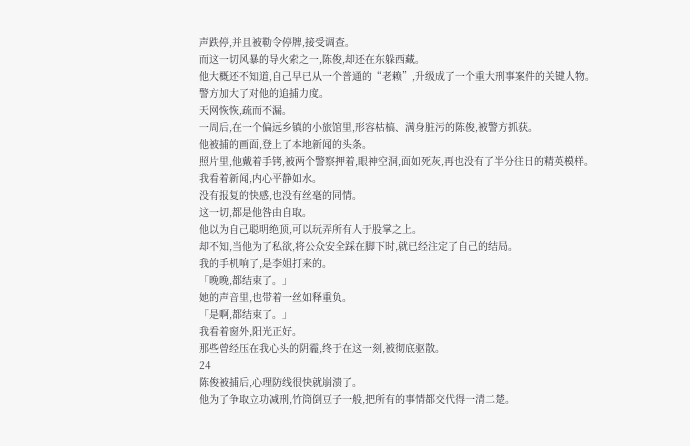声跌停,并且被勒令停牌,接受调查。
而这一切风暴的导火索之一,陈俊,却还在东躲西藏。
他大概还不知道,自己早已从一个普通的“老赖”,升级成了一个重大刑事案件的关键人物。
警方加大了对他的追捕力度。
天网恢恢,疏而不漏。
一周后,在一个偏远乡镇的小旅馆里,形容枯槁、满身脏污的陈俊,被警方抓获。
他被捕的画面,登上了本地新闻的头条。
照片里,他戴着手铐,被两个警察押着,眼神空洞,面如死灰,再也没有了半分往日的精英模样。
我看着新闻,内心平静如水。
没有报复的快感,也没有丝毫的同情。
这一切,都是他咎由自取。
他以为自己聪明绝顶,可以玩弄所有人于股掌之上。
却不知,当他为了私欲,将公众安全踩在脚下时,就已经注定了自己的结局。
我的手机响了,是李姐打来的。
「晚晚,都结束了。」
她的声音里,也带着一丝如释重负。
「是啊,都结束了。」
我看着窗外,阳光正好。
那些曾经压在我心头的阴霾,终于在这一刻,被彻底驱散。
24
陈俊被捕后,心理防线很快就崩溃了。
他为了争取立功减刑,竹筒倒豆子一般,把所有的事情都交代得一清二楚。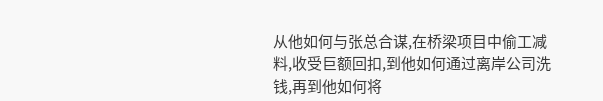从他如何与张总合谋,在桥梁项目中偷工减料,收受巨额回扣,到他如何通过离岸公司洗钱,再到他如何将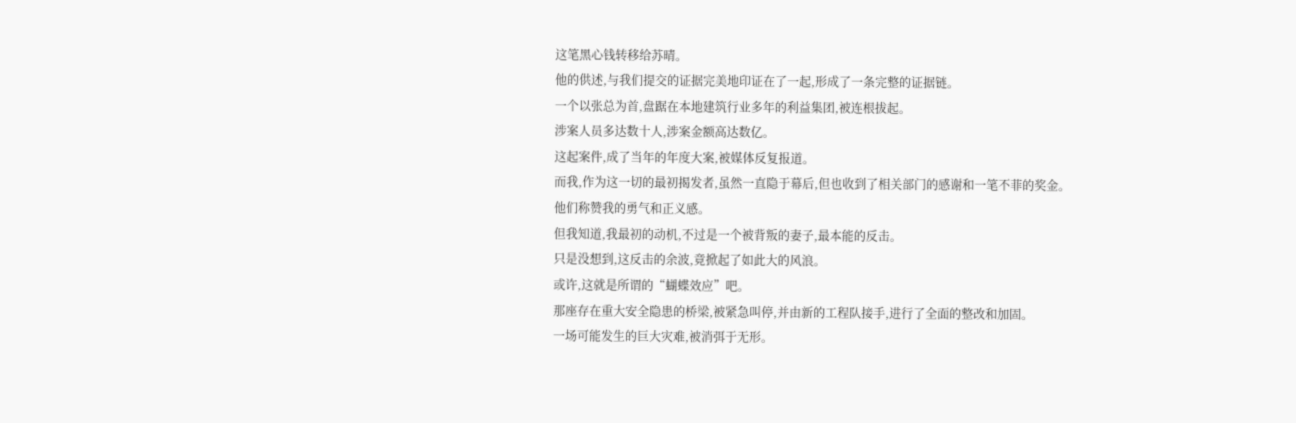这笔黑心钱转移给苏晴。
他的供述,与我们提交的证据完美地印证在了一起,形成了一条完整的证据链。
一个以张总为首,盘踞在本地建筑行业多年的利益集团,被连根拔起。
涉案人员多达数十人,涉案金额高达数亿。
这起案件,成了当年的年度大案,被媒体反复报道。
而我,作为这一切的最初揭发者,虽然一直隐于幕后,但也收到了相关部门的感谢和一笔不菲的奖金。
他们称赞我的勇气和正义感。
但我知道,我最初的动机,不过是一个被背叛的妻子,最本能的反击。
只是没想到,这反击的余波,竟掀起了如此大的风浪。
或许,这就是所谓的“蝴蝶效应”吧。
那座存在重大安全隐患的桥梁,被紧急叫停,并由新的工程队接手,进行了全面的整改和加固。
一场可能发生的巨大灾难,被消弭于无形。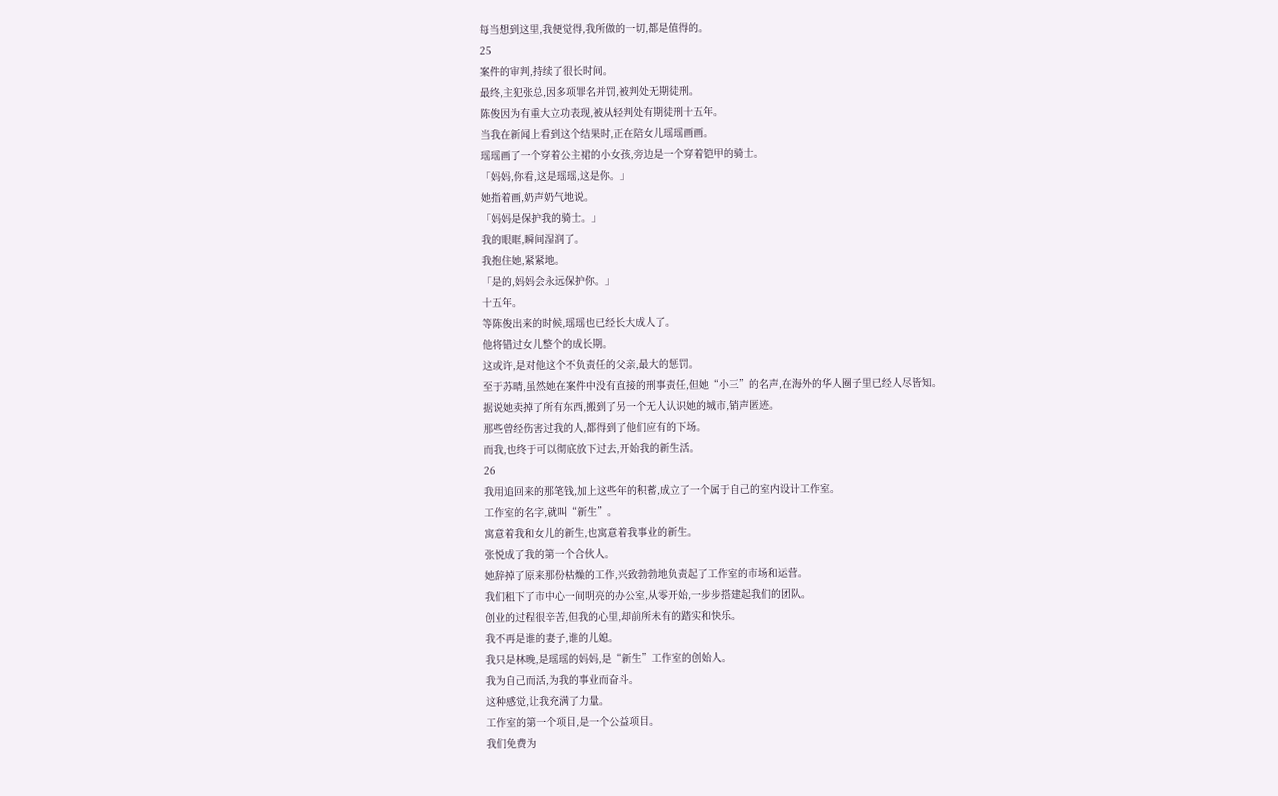每当想到这里,我便觉得,我所做的一切,都是值得的。
25
案件的审判,持续了很长时间。
最终,主犯张总,因多项罪名并罚,被判处无期徒刑。
陈俊因为有重大立功表现,被从轻判处有期徒刑十五年。
当我在新闻上看到这个结果时,正在陪女儿瑶瑶画画。
瑶瑶画了一个穿着公主裙的小女孩,旁边是一个穿着铠甲的骑士。
「妈妈,你看,这是瑶瑶,这是你。」
她指着画,奶声奶气地说。
「妈妈是保护我的骑士。」
我的眼眶,瞬间湿润了。
我抱住她,紧紧地。
「是的,妈妈会永远保护你。」
十五年。
等陈俊出来的时候,瑶瑶也已经长大成人了。
他将错过女儿整个的成长期。
这或许,是对他这个不负责任的父亲,最大的惩罚。
至于苏晴,虽然她在案件中没有直接的刑事责任,但她“小三”的名声,在海外的华人圈子里已经人尽皆知。
据说她卖掉了所有东西,搬到了另一个无人认识她的城市,销声匿迹。
那些曾经伤害过我的人,都得到了他们应有的下场。
而我,也终于可以彻底放下过去,开始我的新生活。
26
我用追回来的那笔钱,加上这些年的积蓄,成立了一个属于自己的室内设计工作室。
工作室的名字,就叫“新生”。
寓意着我和女儿的新生,也寓意着我事业的新生。
张悦成了我的第一个合伙人。
她辞掉了原来那份枯燥的工作,兴致勃勃地负责起了工作室的市场和运营。
我们租下了市中心一间明亮的办公室,从零开始,一步步搭建起我们的团队。
创业的过程很辛苦,但我的心里,却前所未有的踏实和快乐。
我不再是谁的妻子,谁的儿媳。
我只是林晚,是瑶瑶的妈妈,是“新生”工作室的创始人。
我为自己而活,为我的事业而奋斗。
这种感觉,让我充满了力量。
工作室的第一个项目,是一个公益项目。
我们免费为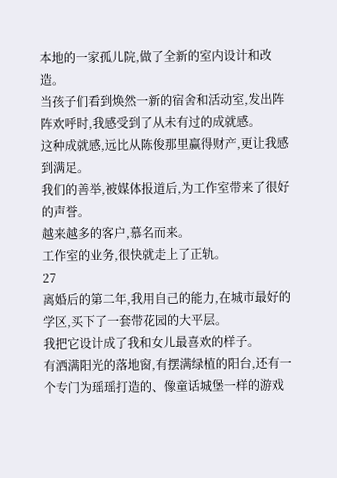本地的一家孤儿院,做了全新的室内设计和改造。
当孩子们看到焕然一新的宿舍和活动室,发出阵阵欢呼时,我感受到了从未有过的成就感。
这种成就感,远比从陈俊那里赢得财产,更让我感到满足。
我们的善举,被媒体报道后,为工作室带来了很好的声誉。
越来越多的客户,慕名而来。
工作室的业务,很快就走上了正轨。
27
离婚后的第二年,我用自己的能力,在城市最好的学区,买下了一套带花园的大平层。
我把它设计成了我和女儿最喜欢的样子。
有洒满阳光的落地窗,有摆满绿植的阳台,还有一个专门为瑶瑶打造的、像童话城堡一样的游戏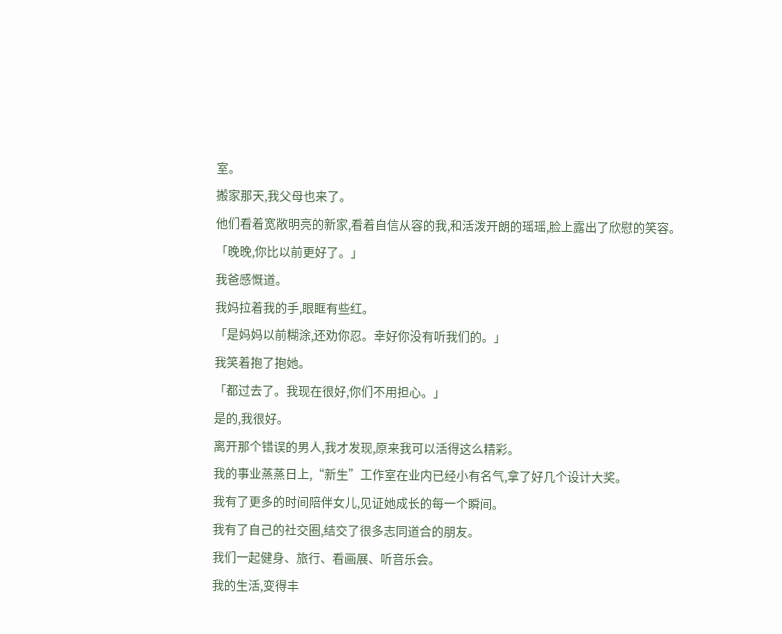室。
搬家那天,我父母也来了。
他们看着宽敞明亮的新家,看着自信从容的我,和活泼开朗的瑶瑶,脸上露出了欣慰的笑容。
「晚晚,你比以前更好了。」
我爸感慨道。
我妈拉着我的手,眼眶有些红。
「是妈妈以前糊涂,还劝你忍。幸好你没有听我们的。」
我笑着抱了抱她。
「都过去了。我现在很好,你们不用担心。」
是的,我很好。
离开那个错误的男人,我才发现,原来我可以活得这么精彩。
我的事业蒸蒸日上,“新生”工作室在业内已经小有名气,拿了好几个设计大奖。
我有了更多的时间陪伴女儿,见证她成长的每一个瞬间。
我有了自己的社交圈,结交了很多志同道合的朋友。
我们一起健身、旅行、看画展、听音乐会。
我的生活,变得丰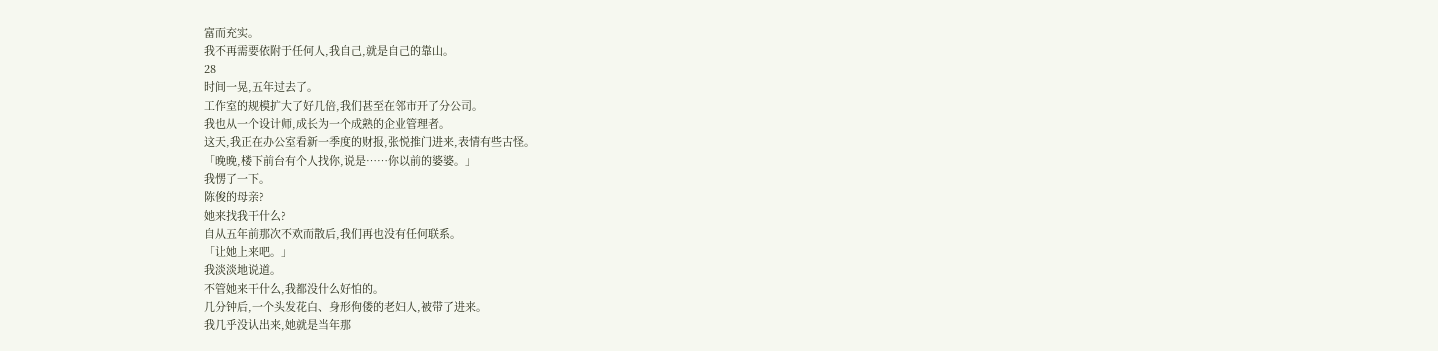富而充实。
我不再需要依附于任何人,我自己,就是自己的靠山。
28
时间一晃,五年过去了。
工作室的规模扩大了好几倍,我们甚至在邻市开了分公司。
我也从一个设计师,成长为一个成熟的企业管理者。
这天,我正在办公室看新一季度的财报,张悦推门进来,表情有些古怪。
「晚晚,楼下前台有个人找你,说是……你以前的婆婆。」
我愣了一下。
陈俊的母亲?
她来找我干什么?
自从五年前那次不欢而散后,我们再也没有任何联系。
「让她上来吧。」
我淡淡地说道。
不管她来干什么,我都没什么好怕的。
几分钟后,一个头发花白、身形佝偻的老妇人,被带了进来。
我几乎没认出来,她就是当年那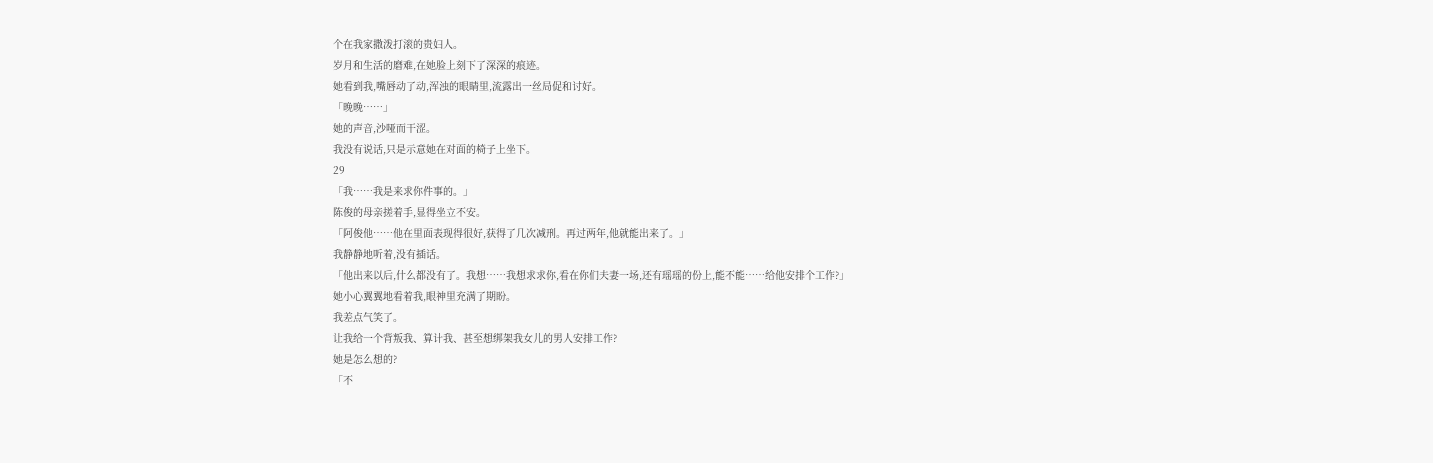个在我家撒泼打滚的贵妇人。
岁月和生活的磨难,在她脸上刻下了深深的痕迹。
她看到我,嘴唇动了动,浑浊的眼睛里,流露出一丝局促和讨好。
「晚晚……」
她的声音,沙哑而干涩。
我没有说话,只是示意她在对面的椅子上坐下。
29
「我……我是来求你件事的。」
陈俊的母亲搓着手,显得坐立不安。
「阿俊他……他在里面表现得很好,获得了几次减刑。再过两年,他就能出来了。」
我静静地听着,没有插话。
「他出来以后,什么都没有了。我想……我想求求你,看在你们夫妻一场,还有瑶瑶的份上,能不能……给他安排个工作?」
她小心翼翼地看着我,眼神里充满了期盼。
我差点气笑了。
让我给一个背叛我、算计我、甚至想绑架我女儿的男人安排工作?
她是怎么想的?
「不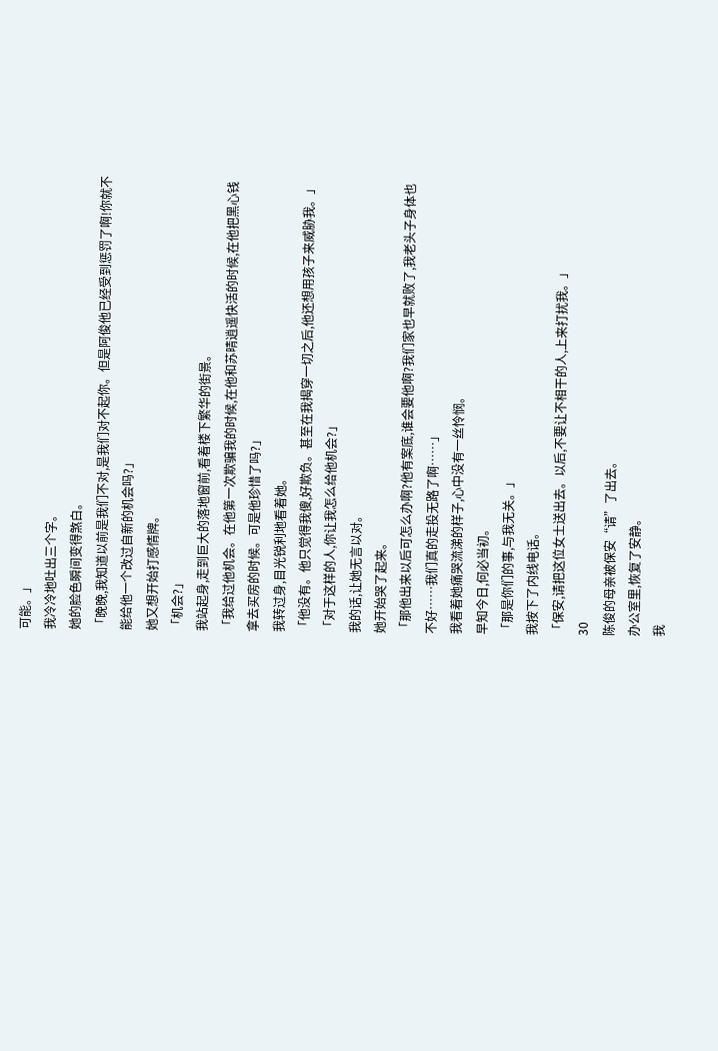可能。」
我冷冷地吐出三个字。
她的脸色瞬间变得煞白。
「晚晚,我知道以前是我们不对,是我们对不起你。但是阿俊他已经受到惩罚了啊!你就不能给他一个改过自新的机会吗?」
她又想开始打感情牌。
「机会?」
我站起身,走到巨大的落地窗前,看着楼下繁华的街景。
「我给过他机会。在他第一次欺骗我的时候,在他和苏晴逍遥快活的时候,在他把黑心钱拿去买房的时候。可是他珍惜了吗?」
我转过身,目光锐利地看着她。
「他没有。他只觉得我傻,好欺负。甚至在我揭穿一切之后,他还想用孩子来威胁我。」
「对于这样的人,你让我怎么给他机会?」
我的话,让她无言以对。
她开始哭了起来。
「那他出来以后可怎么办啊?他有案底,谁会要他啊?我们家也早就败了,我老头子身体也不好……我们真的走投无路了啊……」
我看着她痛哭流涕的样子,心中没有一丝怜悯。
早知今日,何必当初。
「那是你们的事,与我无关。」
我按下了内线电话。
「保安,请把这位女士送出去。以后,不要让不相干的人,上来打扰我。」
30
陈俊的母亲被保安“请”了出去。
办公室里,恢复了安静。
我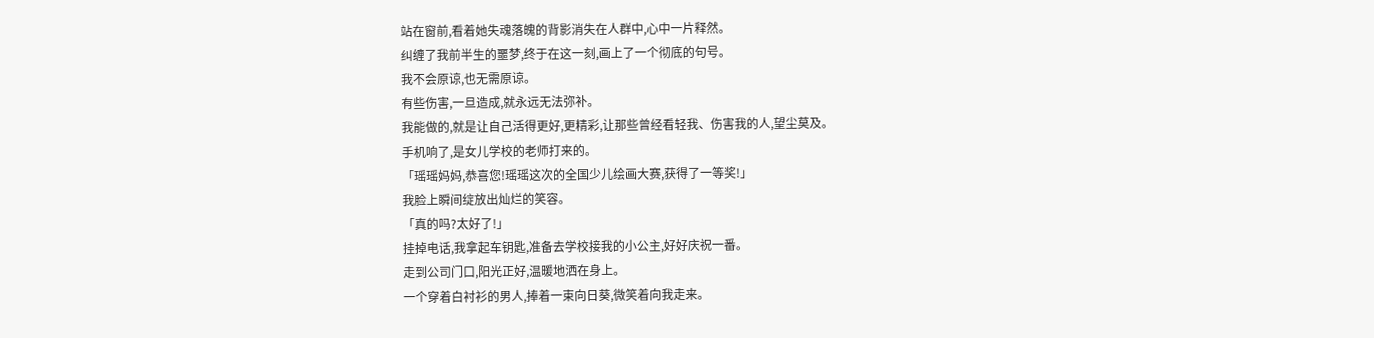站在窗前,看着她失魂落魄的背影消失在人群中,心中一片释然。
纠缠了我前半生的噩梦,终于在这一刻,画上了一个彻底的句号。
我不会原谅,也无需原谅。
有些伤害,一旦造成,就永远无法弥补。
我能做的,就是让自己活得更好,更精彩,让那些曾经看轻我、伤害我的人,望尘莫及。
手机响了,是女儿学校的老师打来的。
「瑶瑶妈妈,恭喜您!瑶瑶这次的全国少儿绘画大赛,获得了一等奖!」
我脸上瞬间绽放出灿烂的笑容。
「真的吗?太好了!」
挂掉电话,我拿起车钥匙,准备去学校接我的小公主,好好庆祝一番。
走到公司门口,阳光正好,温暖地洒在身上。
一个穿着白衬衫的男人,捧着一束向日葵,微笑着向我走来。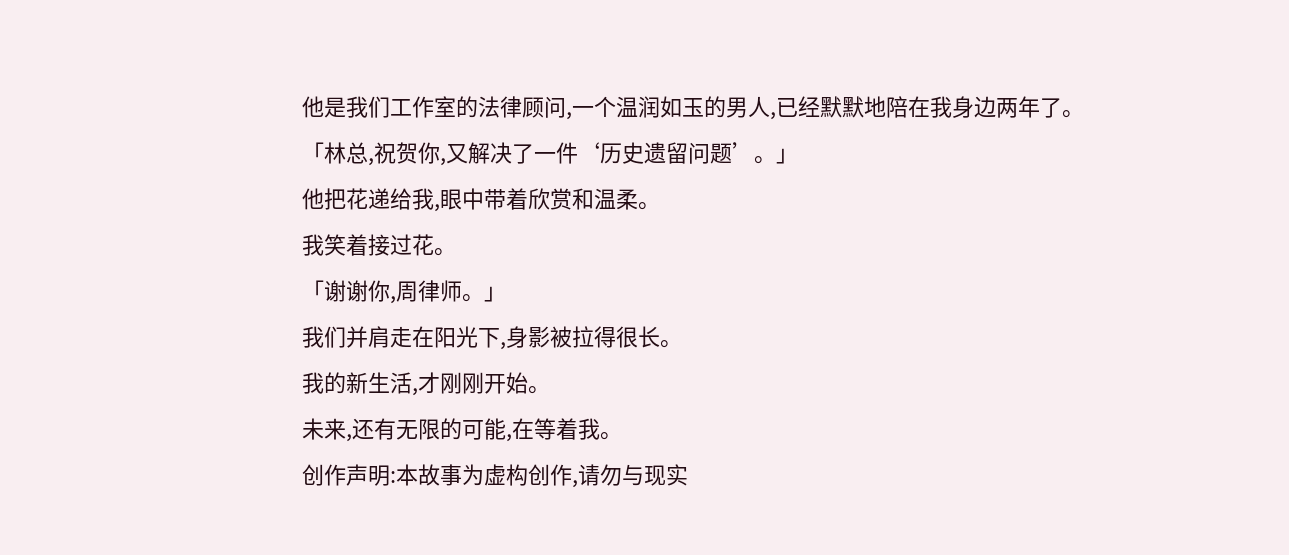他是我们工作室的法律顾问,一个温润如玉的男人,已经默默地陪在我身边两年了。
「林总,祝贺你,又解决了一件‘历史遗留问题’。」
他把花递给我,眼中带着欣赏和温柔。
我笑着接过花。
「谢谢你,周律师。」
我们并肩走在阳光下,身影被拉得很长。
我的新生活,才刚刚开始。
未来,还有无限的可能,在等着我。
创作声明:本故事为虚构创作,请勿与现实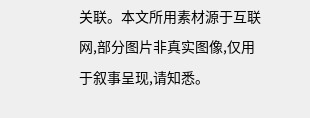关联。本文所用素材源于互联网,部分图片非真实图像,仅用于叙事呈现,请知悉。